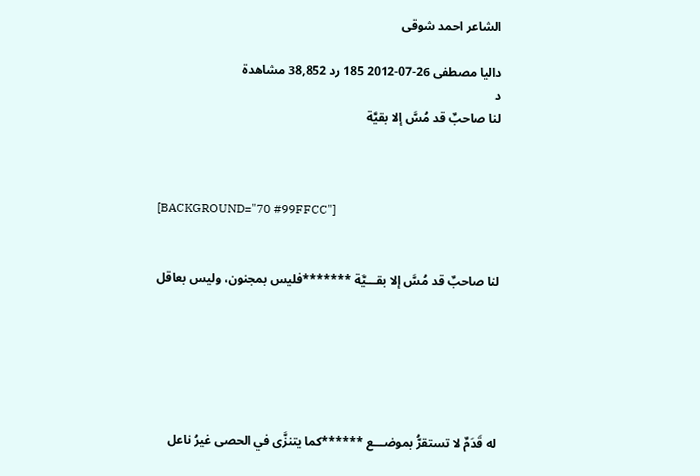الشاعر احمد شوقى

داليا مصطفى 26-07-2012 185 رد 38,852 مشاهدة
د
لنا صاحبٌ قد مُسَّ إلا بقيَّة



[BACKGROUND="70 #99FFCC"]


لنا صاحبٌ قد مُسَّ إلا بقـــيَّة *******فليس بمجنون، وليس بعاقل






له قَدَمٌ لا تستقرُّ بموضـــع ******كما يتنزَّى في الحصى غيرُ ناعل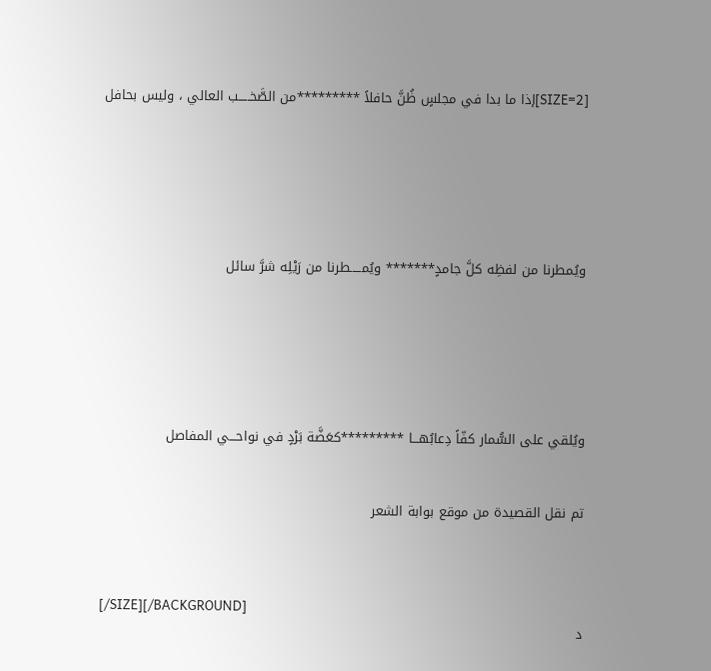[SIZE=2]إذا ما بدا في مجلسٍ ظُنَّ حافلاً *********من الصَّخـــــب العالي ، وليس بحافل






ويُمطرنا من لفظِه كلَّ جامدٍ******* ويُمـــــطرنا من رَيْلِه شرَّ سائل






ويُلقي على السُّمار كفّاً دِعابُهـــا *********كعَضَّة بَرْدٍ في نواحـــي المفاصل


تم نقل القصيدة من موقع بوابة الشعر



[/SIZE][/BACKGROUND]
د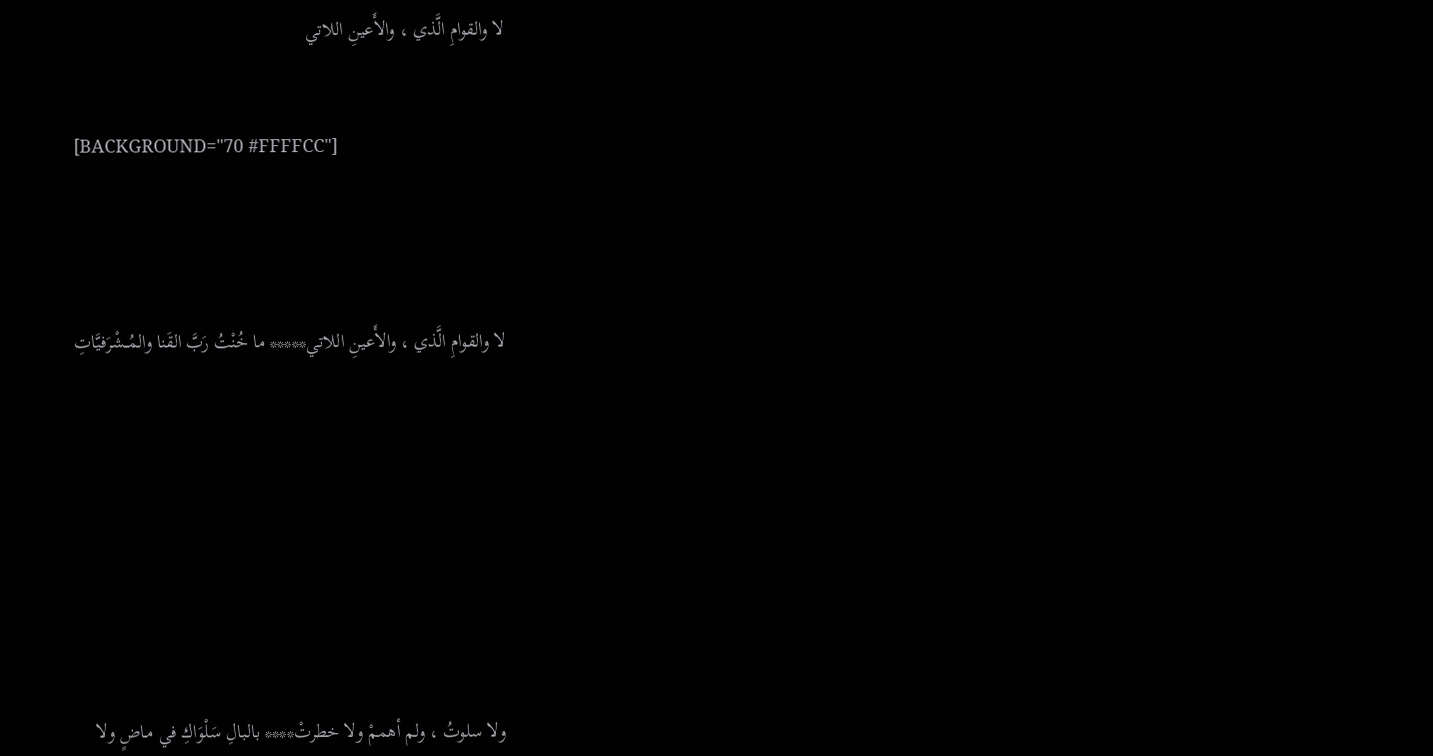لا والقوامِ الَّذي ، والأَعينِ اللاتي


[BACKGROUND="70 #FFFFCC"]




لا والقوامِ الَّذي ، والأَعينِ اللاتي***** ما خُنْتُ رَبَّ القَنا والمُــشْرَفيَّاتِ









ولا سلوتُ ، ولم أهممْ ولا خطرتْ**** بالبالِ سَلْوَاكِ في مـاضٍ ولا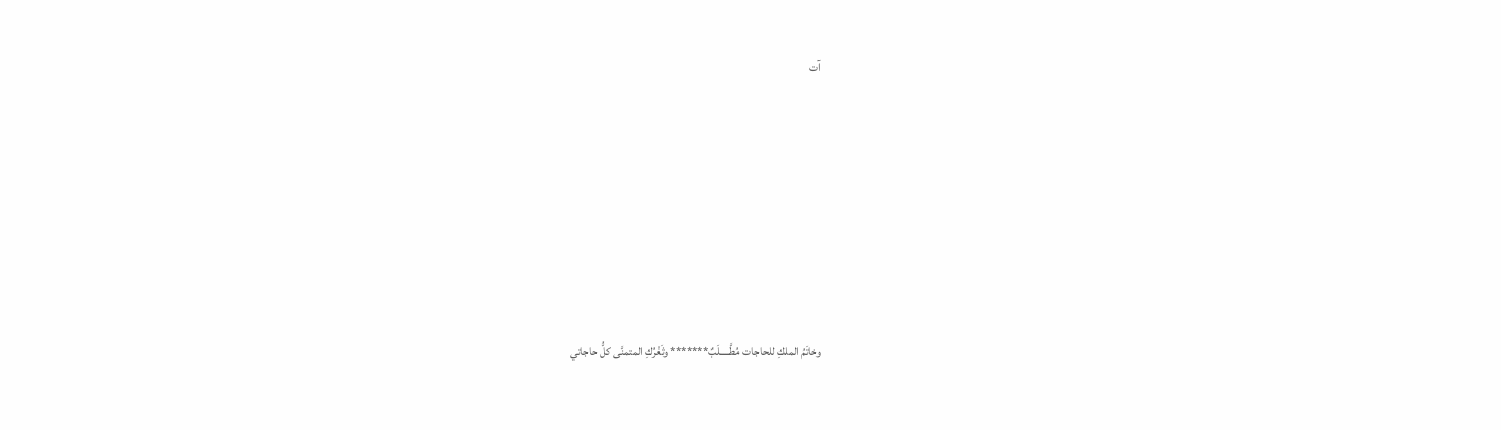آت







وخاتَمُ الملكِ للحاجات مُطَّـــــلَبٌ******* وثَغْرُكِ المتمنَّى كلُّ حاجاتي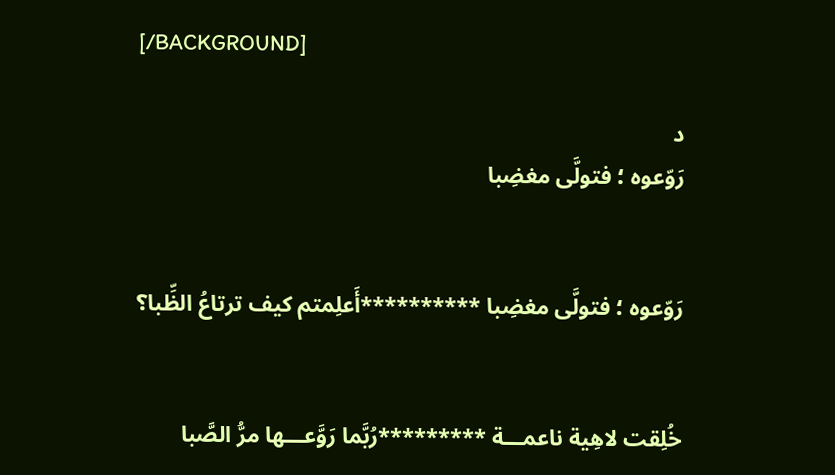[/BACKGROUND]

د
رَوّعوه ؛ فتولَّى مغضِبا


رَوّعوه ؛ فتولَّى مغضِبا **********أَعلِمتم كيف ترتاعُ الظِّبا؟


خُلِقت لاهِية ناعمـــة *********رُبَّما رَوَّعـــها مرُّ الصَّبا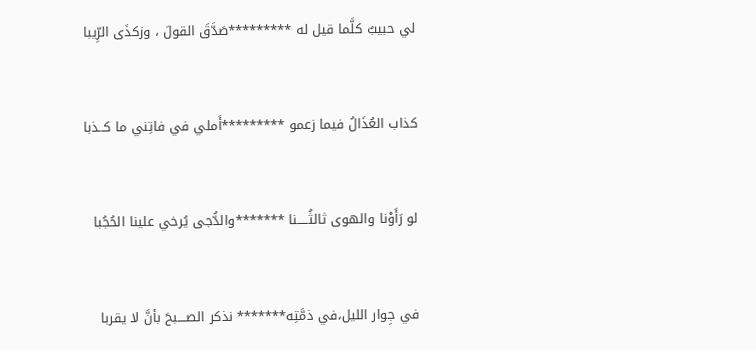لي حبيبٌ كلَّما قيل له *********صَدَّقَ القولَ ، وزكذَى الرِّيبا


كذاب العُذَالُ فيما زعمو *********أَملي في فاتِني ما كــذبا


لو رَأَوْنا والهوى ثالثُـــــنا *******والدُّجى يُرخي علينا الحُجُبا


في جِوار الليل،في ذمَّتِه******* نذكر الصــــبحَ بأنَّ لا يقربا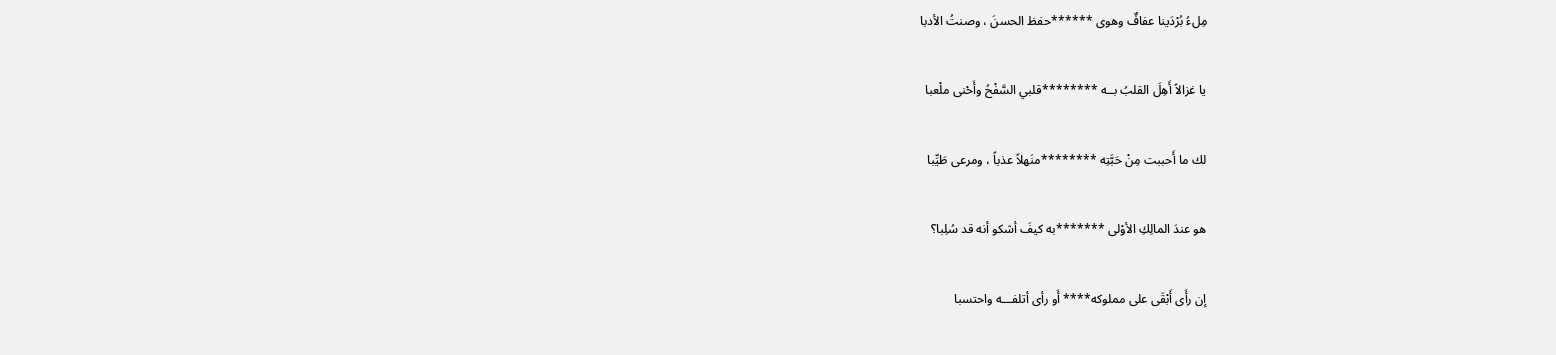مِلءُ بُرْدَينا عفافٌ وهوى ******حفظ الحسنَ ، وصنتُ الأدبا


يا غزالاً أَهِلَ القلبُ بــه ********قلبي السَّفْحُ وأَحْنى ملْعبا


لك ما أَحببت مِنْ حَبَّتِه ********منَهلاً عذباً ، ومرعى طَيِّبا


هو عندَ المالِكِ الأوْلى *******به كيفَ أشكو أنه قد سُلِبا؟


إن رأَى أَبْقَى على مملوكه**** أَو رأى أتلفـــه واحتسبا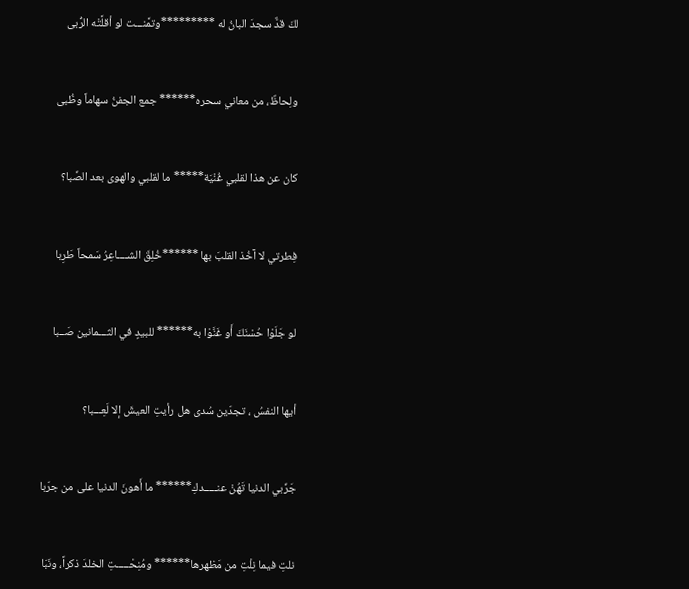لكَ قدٌّ سجدَ البانُ له *********وتمَّنـــت لو أقلَّتْه الرُّبى


ولِحاظٌ، من معاني سحره****** جمع الجفنُ سهاماً وظُبى


كان عن هذا لقلبي غُنْيَة***** ما لقلبي والهوى بعد الصِّبا؟


فِطرتي لا آخُذ القلبَ بها ******خُلِقَ الشــــاعِرُ سَمحاً طَرِبا


لو جَلَوْا حُسْنَكَ أَو غَنَّوْا به****** للبيدٍ في الثـــمانين صَــبا


أيها النفسُ ، تجدّين سُدى هل رأيتِ العيشَ إلا لَعِـــبا؟


جَرِّبي الدنيا تَهُنْ عنـــــدكِ****** ما أَهونَ الدنيا على من جرّبا


نلتِ فيما نِلْتِ من مَظهرها****** ومُنِحْـــــتِ الخلدَ ذكراً، ونَبَا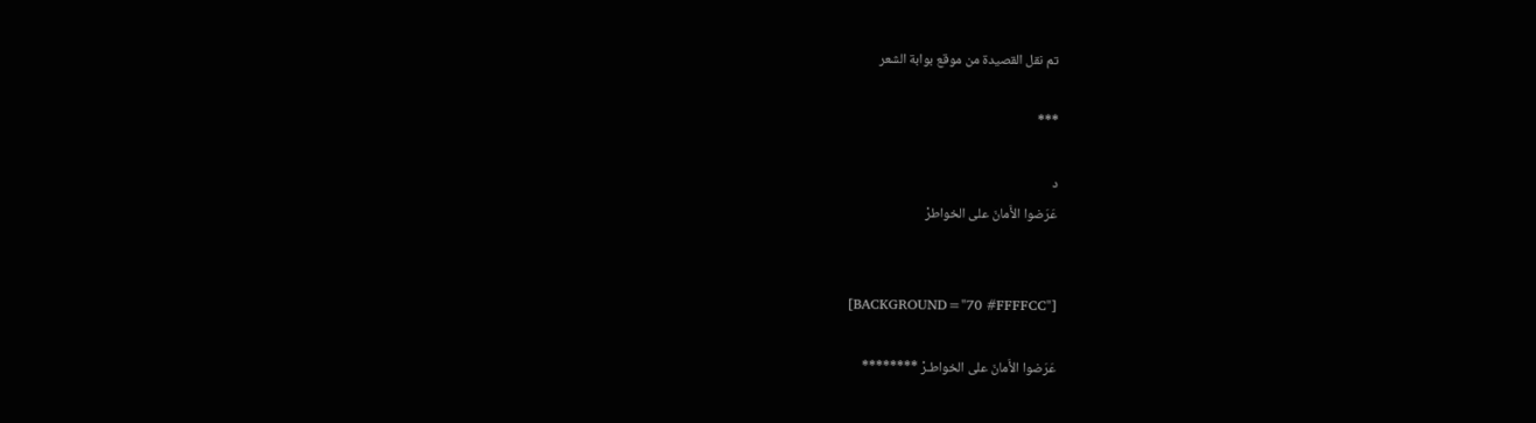تم نقل القصيدة من موقع بوابة الشعر

***

د
عَرَضوا الأَمانَ على الخواطرْ


[BACKGROUND="70 #FFFFCC"]

عَرَضوا الأَمانَ على الخواطـرْ ********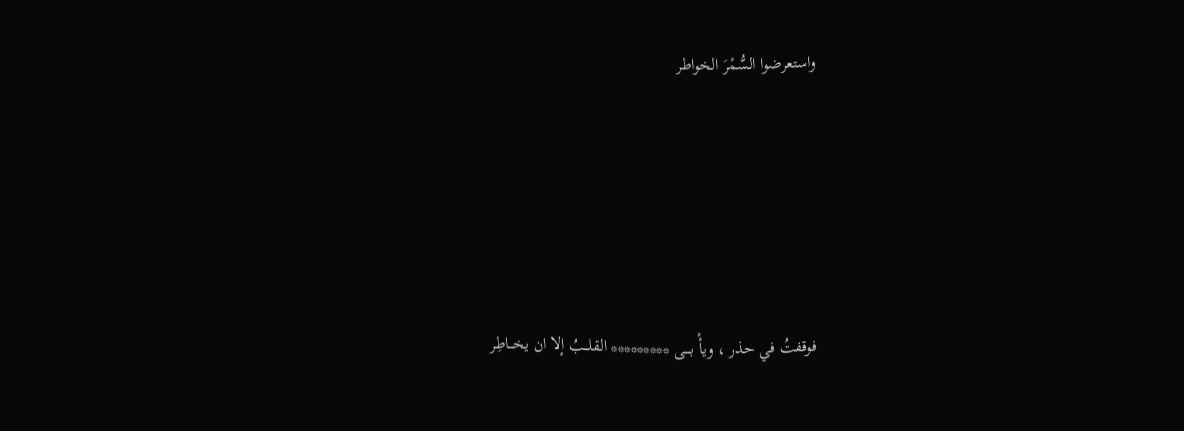واستعرضوا السُّمْرَ الخواطر





فوقفتُ في حذر ، ويأْ بــــى ********* القلـــبُ إلا ان يخـــاطِر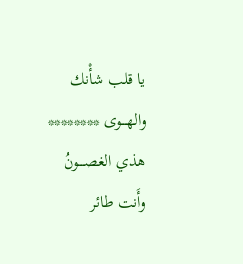يا قلب شأْنك والهـــوى ******** هذي الغصــــونُ وأَنت طائر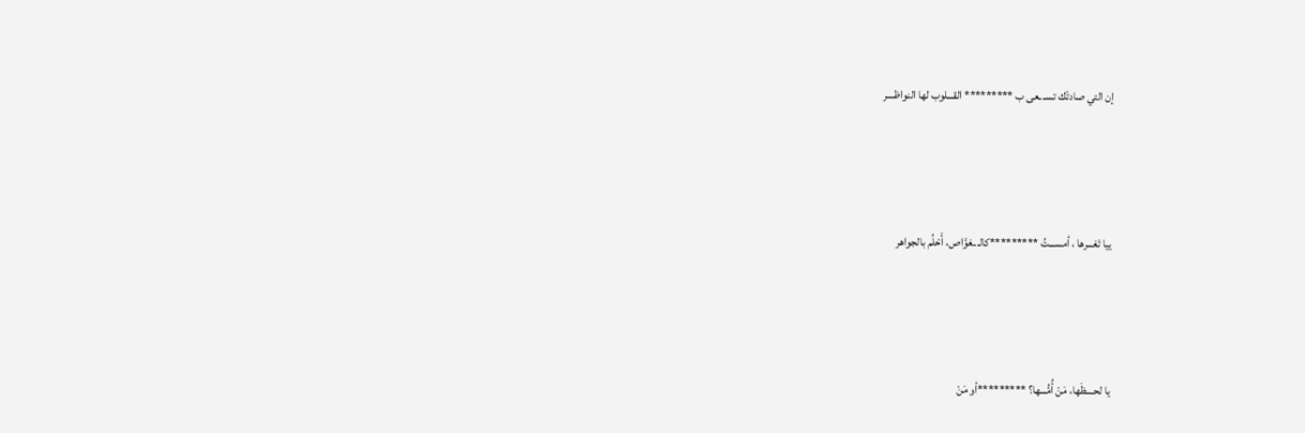إن التي صادتْك تسـ ـعى ب ********* القـــلوب لها النواظــــر





ييا ثغـــرها ، أمســـتُ *********كالـ ـغوَّاص، أَحْلُم بالجواهر





يا لحــــظَها، مَنْ أُمُّـــها؟ *********أو مَنْ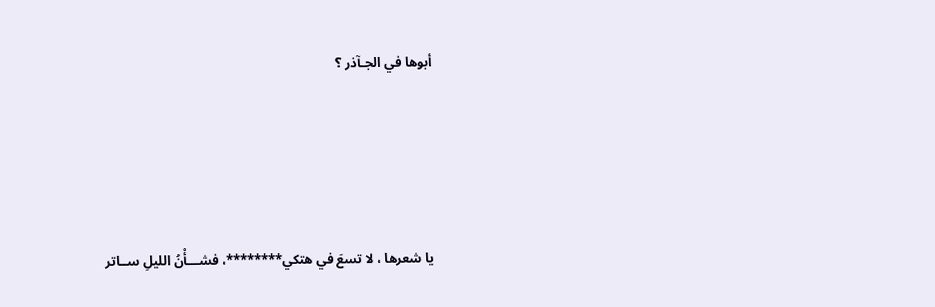أبوها في الجـآذر ؟





يا شعرها ، لا تسعَ في هتكي********، فشـــأْنُ الليلِ ســاتر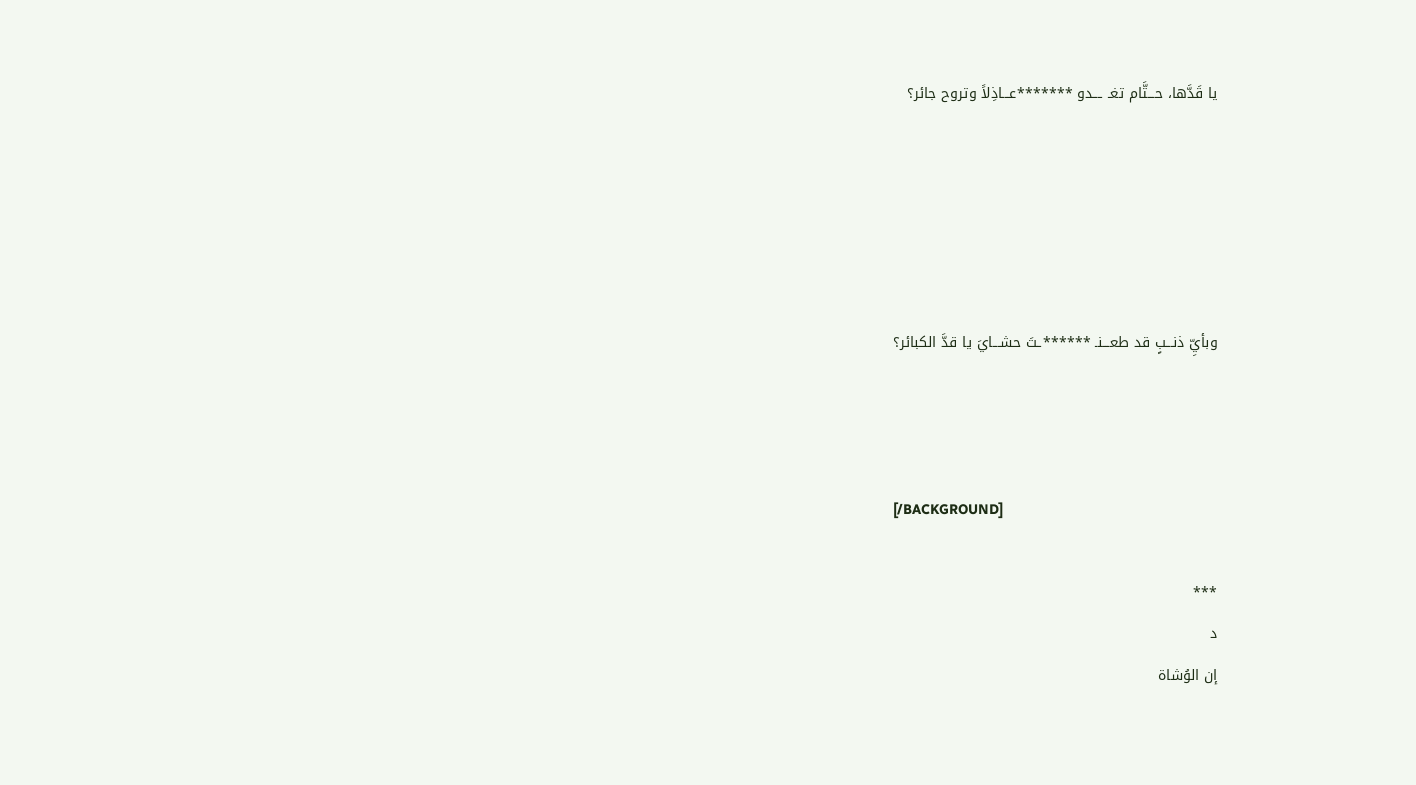يا قَدَّها، حـــتَّام تغـ ـــدو *******عـــاذِلاً وتروح جائر؟





وبأيِّ ذنـــبٍ قد طعـــنـ ******ـتَ حشـــايَ يا قدَّ الكبائر؟



[/BACKGROUND]

***
د
إن الوُشاة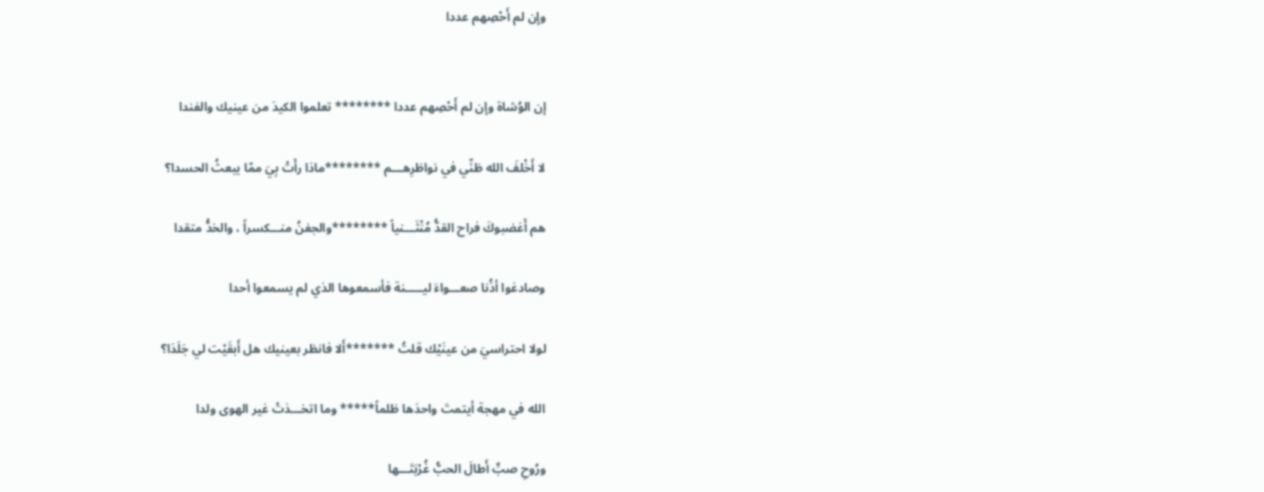وإن لم أَحْصِهم عددا


إن الوُشاة وإن لم أَحْصِهم عددا ******** تعلموا الكيدَ من عينيك والفندا

لا أَخْلفَ الله ظنِّي في نواظرِهـــم ********ماذا رأَتْ بِيَ ممّا يبعثُ الحسدا؟

هم أَغضبوكَ فراح القدُّ مُنْثَـــنياً ********والجفنُ منـــكسراً ، والخدُّ متقدا

وصادغوا أذُنا صعـــواءَ ليـــــنة فأسمعوها الذي لم يسمعوا أحدا

لولا احتراسيَ من عينَيْك قلتُ *******أَلا فانظر بعينيك هل أَبقَيْت لي جَلَدَا؟

الله في مهجة أيتمتَ واحدَها ظلماً***** وما اتخـــذتْ غير الهوى ولدا

ورُوحِ صبٍّ أَطالَ الحبُّ غُرْبَتَـــها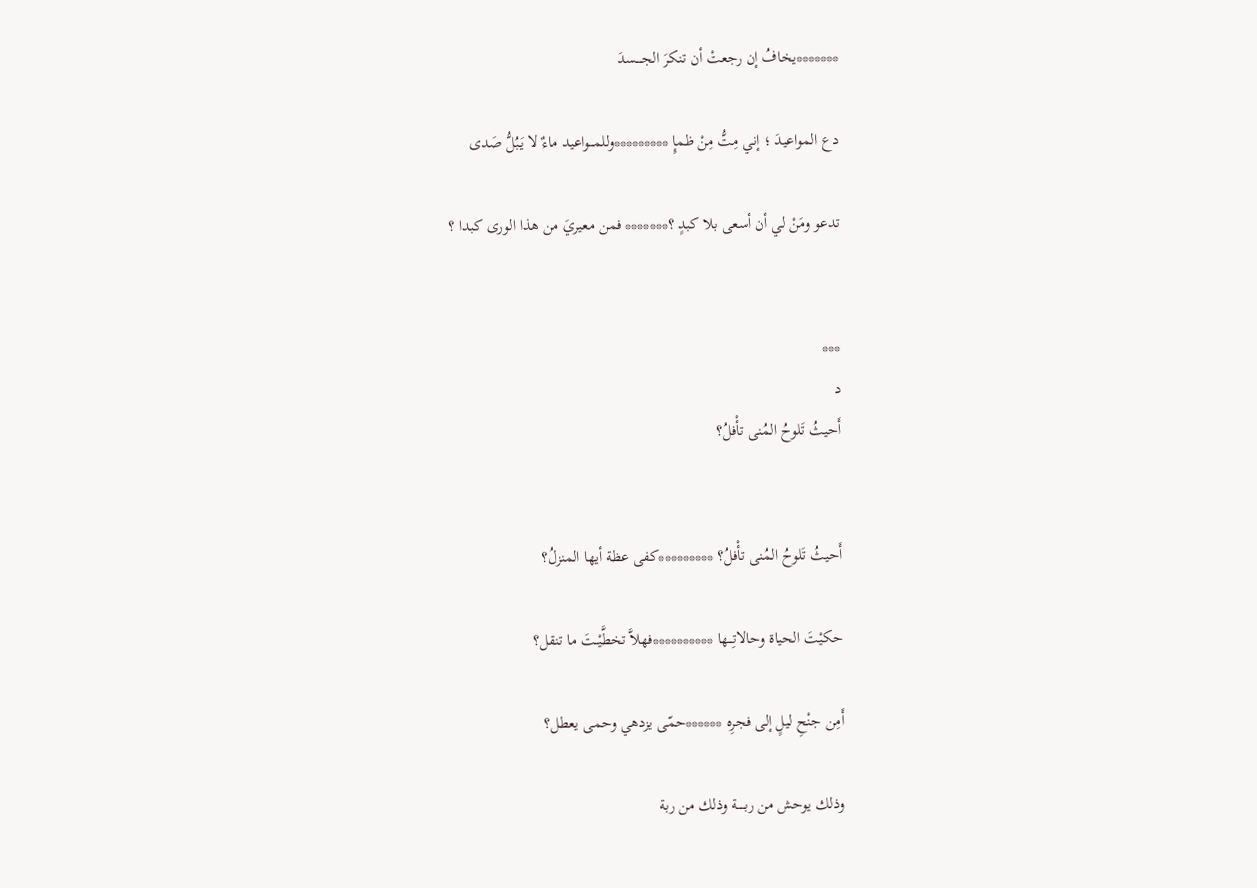*******يخافُ إن رجعتْ أن تنكرَ الجــــسدَ

دع المواعيدَ ؛ إني مِتُّ مِنْ ظمإِ *********وللمـــواعيد ماءٌ لا يَبُلُّ صَدى

تدعو ومَنْ لي أن أسعى بلا كبدٍ ؟******* فمن معيريَ من هذا الورى كبدا ؟


***
د
أَحيثُ تَلوحُ المُنى تأْفلُ؟


أَحيثُ تَلوحُ المُنى تأْفلُ؟ *********كفى عظة أيها المنزلُ؟

حكيْتَ الحياة وحالاتِـــها **********فهلاَّ تخطَّيْــتَ ما تنقل؟

أَمِن جنْحِ ليلٍ إلى فجرِه ******حمّى يزدهي وحمى يعطل؟

وذلك يوحش من ربـــــة وذلك من ربة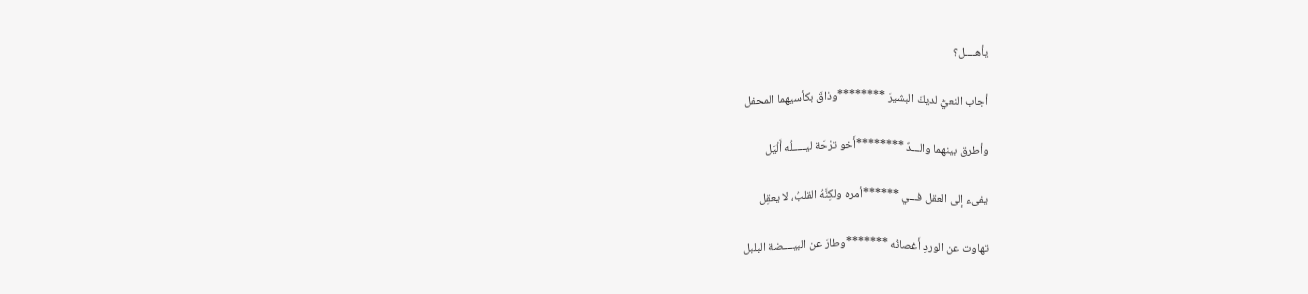يأهــــل؟

أجاب النعيُّ لديكَ البشيرَ ********وذاقَ بكأسيهما المحفل

وأطرق بينهما والـــدٌ ********أَخو ترْحَة ليـــــلُه أَلْيَل

يفىء إلى العقل فـــي ******أمره ولكِنَّهُ القلبُ، لا يعقِل

تهاوت عن الوردِ أَغصانُه *******وطارَ عن البيــــضة البلبل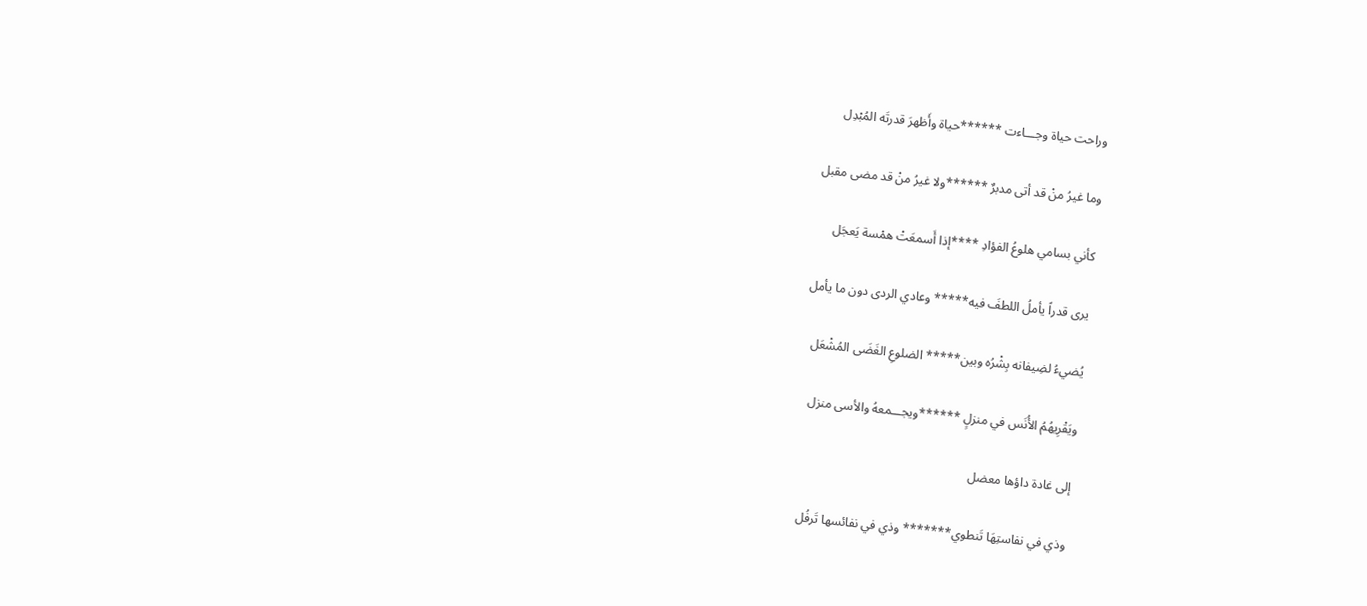وراحت حياة وجـــاءت ******حياة وأَظهرَ قدرتَه المُبْدِل

وما غيرُ منْ قد أتى مدبرٌ ******ولا غيرُ منْ قد مضى مقبل

كأني بسامي هلوعُ الفؤادِ ****إذا أَسمعَتْ همْسة يَعجَل

يرى قدراً يأملُ اللطفَ فيه***** وعادي الردى دون ما يأمل

يُضيءُ لضِيفانه بِشْرُه وبين***** الضلوعِ الغَضَى المُشْعَل

ويَقْرِيهُمُ الأُنَس في منزلٍ ******ويجـــمعهُ والأسى منزل

إلى غادة داؤها معضل

وذي في نفاستِهَا تَنطوي******* وذي في نفائسها تَرفُل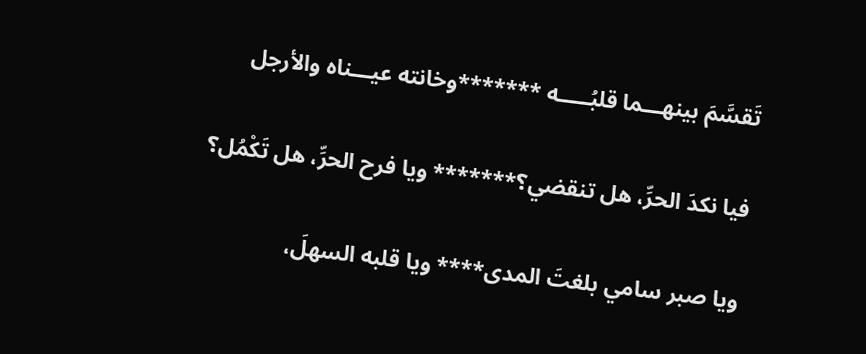تَقسَّمَ بينهـــما قلبُـــــه *******وخانته عيـــناه والأرجل

فيا نكدَ الحرِّ، هل تنقضي؟******* ويا فرح الحرِّ، هل تَكْمُل؟

ويا صبر سامي بلغتَ المدى**** ويا قلبه السهلَ،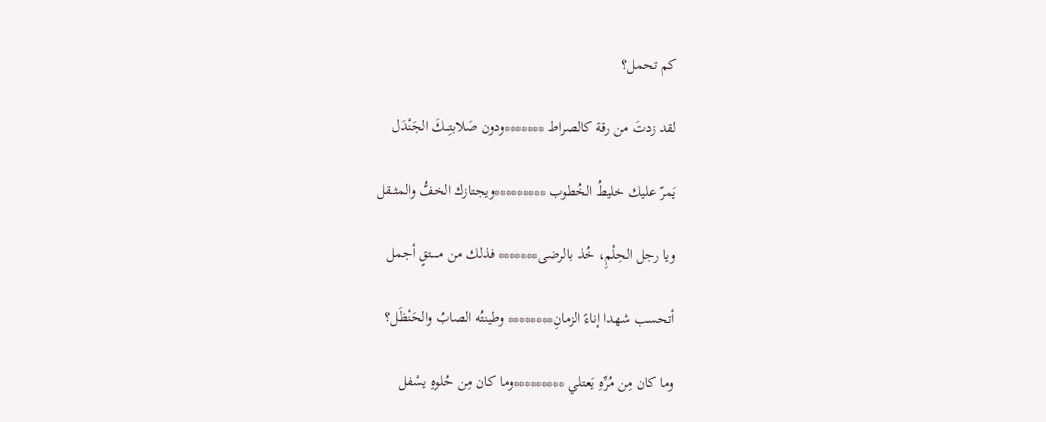كم تحمل؟

لقد زدتَ من رقة كالصراط *******ودون صَلابتِـــكَ الجَنْدَل

يَمرّ عليك خليطُ الخُطوب *********ويجتازك الخفُّ والمثــقل

ويا رجل الحِلْمِ، خُذ بالرضى******* فذلك من مـــــتقٍ أجمل

أتحسب شهدا إناءً الزمانِ******** وطينتُه الصابُ والحَنْظَل؟

وما كان مِن مُرِّهِ يَعتلي *********وما كان مِن حُلوهِ يسْفل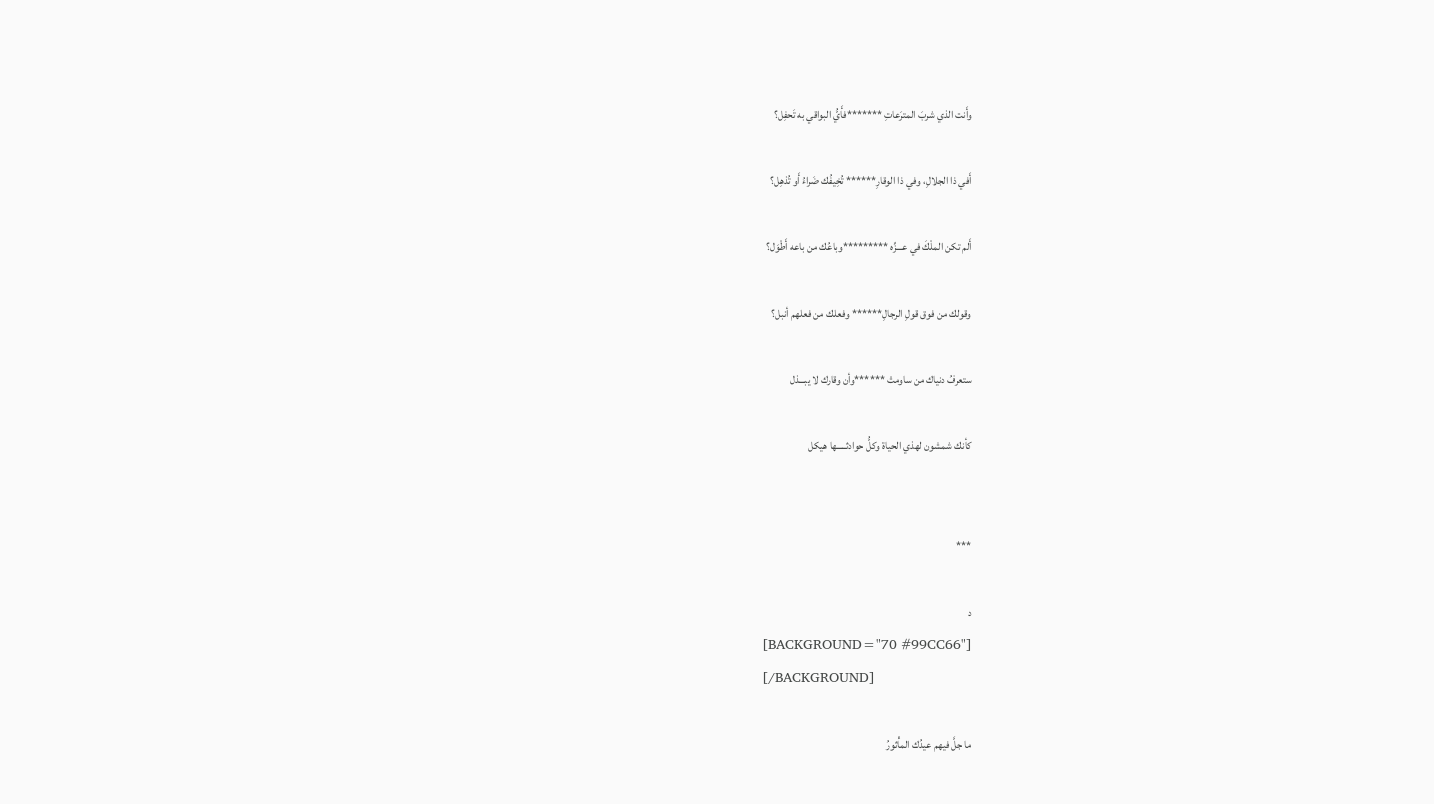وأَنت الذي شربَ المترَعاتِ *******فأَيُّ البواقي به تَحفِل؟

أَفي ذا الجلالِ، وفي ذا الوقارِ****** تُخِيفُك ضَراءُ أَو تُذهِل؟

أَلم تكن الملْكَ في عـــزِّه *********وباعُك من باعه أَطْوَل؟

وقولك من فوق قولِ الرجالِ****** وفعلك من فعلهم أنبل؟

ستعرفُ دنياك من ساومتْ ******وأن وقارك لا يبـــذل

كأنك شمشون لهذي الحياة وكلُّ حوادثـــــها هيكل


***

د
[BACKGROUND="70 #99CC66"]
[/BACKGROUND]

ما جلَّ فيهم عيدُك المأْثورُ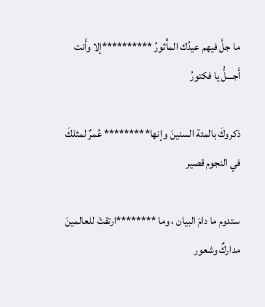ما جلَّ فيهم عيدُك المأْثورُ **********إلا وأَنت أَجـــلُّ يا فكتورُ

ذكروكَ بالمئة السنينَ وإنها********* عُمرٌ لمثلكَ في النجوم قصير

ستدوم ما دامَ البيان ، وما ********ارتقتْ للعالمينَ مداركٌ وشعور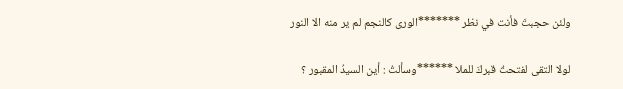ولئن حجبتَ فأنت في نظر *******الورى كالنجم لم ير منه الا النور

لولا التقى لفتحتُ قبركَ للملا ******وسألتُ : أين السيدُ المقبور ؟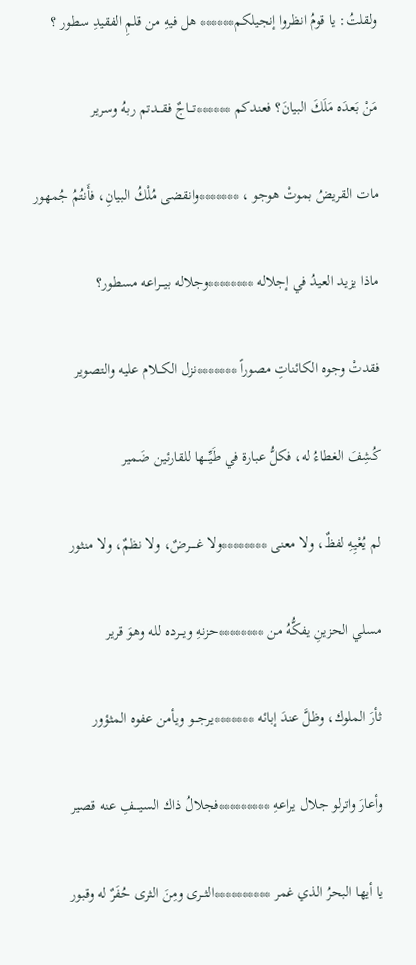ولقلتُ: يا قومُ انظروا إنجيلكم****** هل فيهِ من قلمِ الفقيدِ سطور ؟

مَنْ بَعدَه مَلَكَ البيانَ؟ فعندكم ******تـــاجٌ فقـــدتم ربهُ وسرير

مات القريضُ بموتْ هوجو ، *******وانقضى مُلْكُ البيانِ، فأَنتُمُ جُمهور

ماذا يزيد العيدُ في إجلاله ********وجلاله بيـــراعه مسطور؟

فقدتْ وجوه الكائناتِ مصوراً *******نزل الكـــلام عليه والتصوير

كُشِفَ الغطاءُ له، فكلُّ عبارة في طَيِّـــها للقارئين ضَمير

لم يُعْيِهِ لفظٌ، ولا معنى ********ولا غـــــرضٌ، ولا نظمٌ، ولا منثور

مسلي الحزينِ يفكُّهُ من ********حزنهِ ويـــرده لله وهوَ قرير

ثأرَ الملوك، وظلَّ عندَ إبائه *******يرجـــو ويأمن عفوه المثؤور

وأعارَ واترلو جلال يراعهِ *********فجلالُ ذاك السيــــفِ عنه قصير

يا أيها البحرُ الذي غمر **********الثــرى ومِنَ الثرى حُفَرٌ له وقبور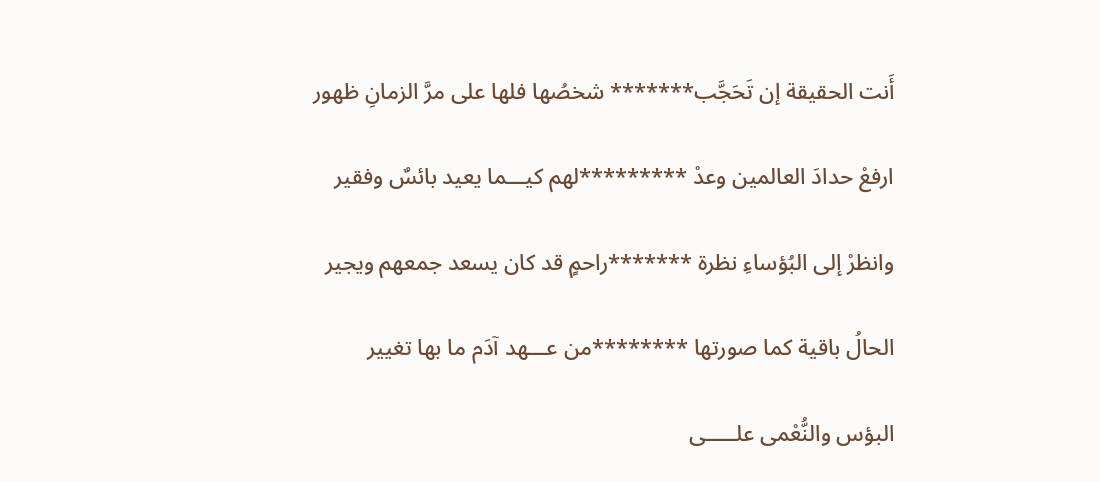أَنت الحقيقة إن تَحَجَّب******* شخصُها فلها على مرَّ الزمانِ ظهور

ارفعْ حدادَ العالمين وعدْ *********لهم كيـــما يعيد بائسٌ وفقير

وانظرْ إلى البُؤساءِ نظرة *******راحمٍ قد كان يسعد جمعهم ويجير

الحالُ باقية كما صورتها ********من عـــهد آدَم ما بها تغيير

البؤس والنُّعْمى علـــــى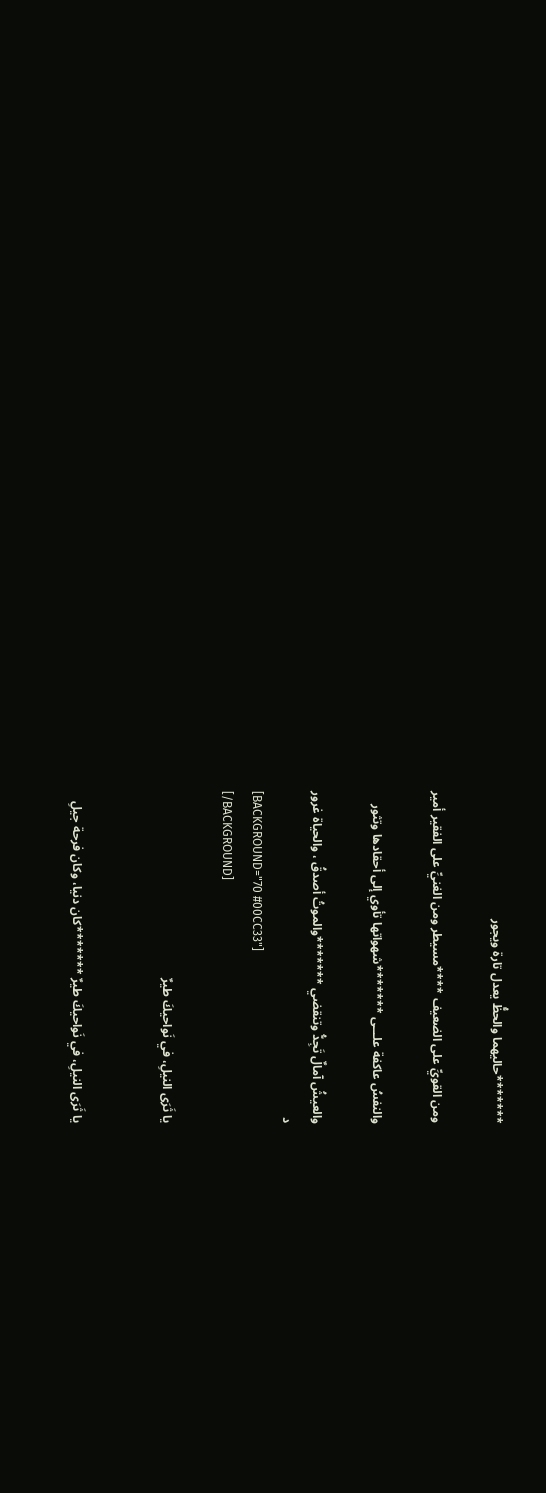*******حاليهما والحظُّ يعدل تارة ويجور

ومن القويِّ على الضعيف ****مسيطر ومن الغنيِّ على الفقير أمير

والنفسُ عاكفة علـــى *******شهواتها تأوي إلى أحقادها وتثور

والعيشُ آمالٌ تَجِدُّ وتنقضي *******والموتُ أصدقُ ، والحياة غرور
د
[BACKGROUND="70 #00CC33"]
[/BACKGROUND]

يا ثَرَى النيلِ، في نَواحيكَ طيرٌ


يا ثَرَى النيلِ، في نَواحيكَ طيرٌ *******كان دنيا، وكان فرحة جيلِ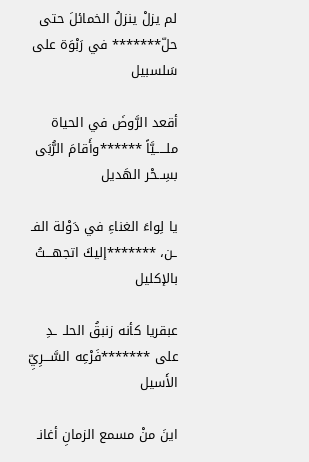لم يزلْ ينزلُ الخمائلَ حتى حلّ******* في رَبْوَة على سَلسبيل

أقعد الرَّوضَ في الحياة ملـــــيَّاً ******وأَقامَ الرُّبَى بسِــحْر الهَديل

يا لِواءَ الغناءِ في دَوْلة الفـ ـن، *******إليكَ اتجهـــتُ بالإكليل

عبقريا كأنه زنبقُ الحلـ ـدِ على *******فَرْعِه السَّـــرِيِّ الأَسيل

اينَ منْ مسمع الزمانِ أغانـ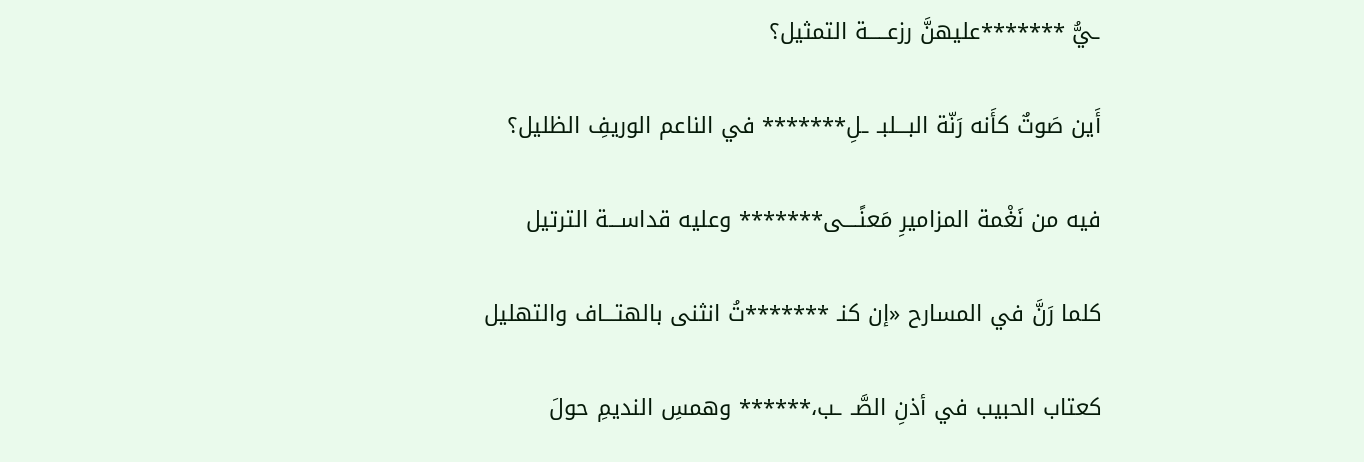ـيُّ *******عليهنَّ رزعـــــة التمثيل؟

أَين صَوتٌ كأَنه رَنّة البـــلبـ ـلِ******* في الناعم الوريفِ الظليل؟

فيه من نَغْمة المزاميرِ مَعنًــــى******* وعليه قداســـة الترتيل

كلما رَنَّ في المسارح «إن كنـ *******تُ انثنى بالهتـــاف والتهليل

كعتاب الحبيب في أذنِ الصَّـ ـب،****** وهمسِ النديمِ حولَ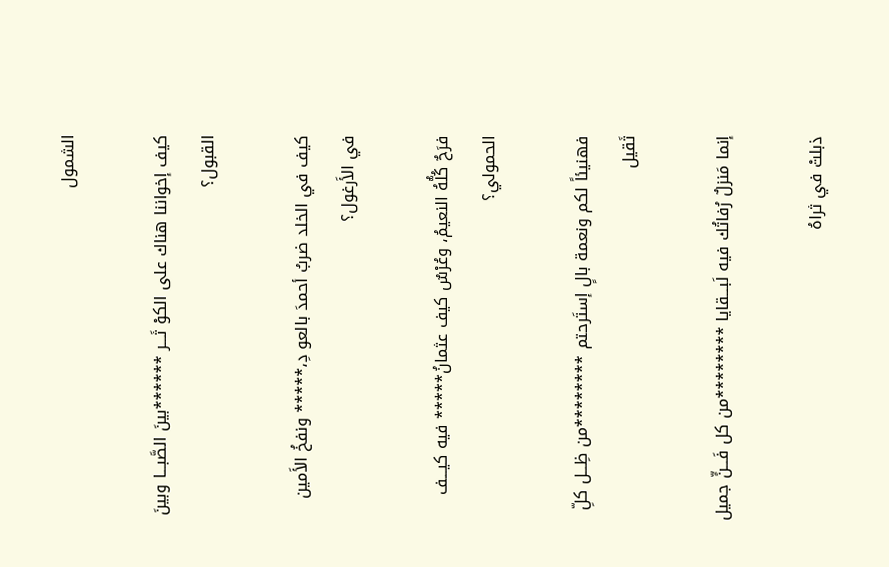الشمول

كيف إخواننا هناك على الكوْ ثَـــر ******بينَ الصَّبـــا وبينَ القبول؟

كيف في الخلد ضربُ أحمدَ بالعو دِ،***** ونفخُ الأَمين في الأَرغول؟

فرَحٌ كُلُّهُ النعيمُ، وعُرْسٌ كيف عثمانُ***** فيه كيـــف الحمولي؟

فهنيئاً لكم ونعمة بالٍ إستَرحتم ********من ظِـــل كلِّ ثَقيل

إنما مَنزلٌ رُفاتُك فيه لَبـــقايا ********من كل فَـــنٍّ جميل

ذبلتْ في ثراهُ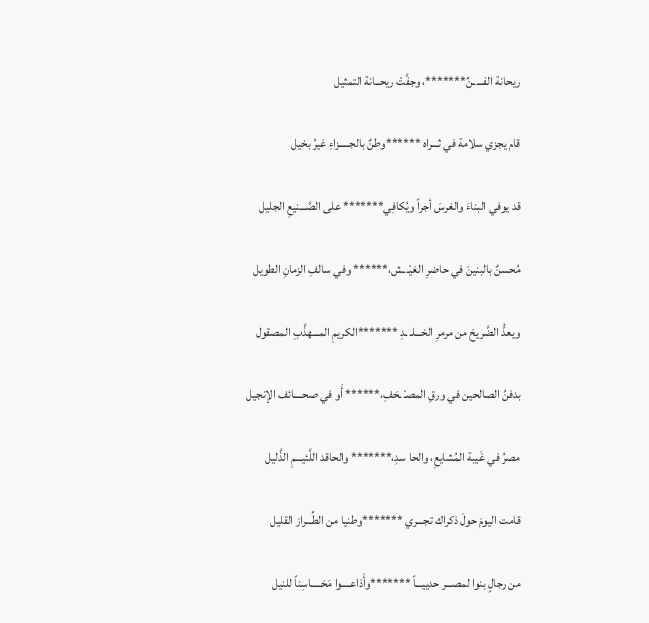ريحانة الفـــ ـنِّ*******، وجفَّتْ ريحــانة التمثيل

قام يجزي سلامة في ثـــراه ******وطنٌ بالجـــــزاءِ غيرُ بخيل

قد يوفي البناءَ والغرسَ أجراً ويُكافِي******* على الصَّـــنيعِ الجليل

مُحسنٌ بالبنينَ في حاضرِ العَيْـ ـش،****** وفي سالفِ الزمانِ الطويل

ويعدُّ الضَّريحَ من مرمرِ الخـــلـ ـدِ *******الكريمِ المـــهذَّبِ المصقول

بدفنُ الصالحين في ورقِ المصـْ ـحَفِ،****** أَو في صحــــائف الإنجيل

مصرُ في غَيبة المُشايعِ، والحا سدِ،******* والحاقد اللَّئيـــمِ الذَّليل

قامت اليومَ حولَ ذكراك تجـــري *******وطنيا من الطِّـــراز القليل

من رجالٍ بنوا لمصـــر حدييـــاً *******وأَذاعــــوا مَحَـــــاسِناً للنيل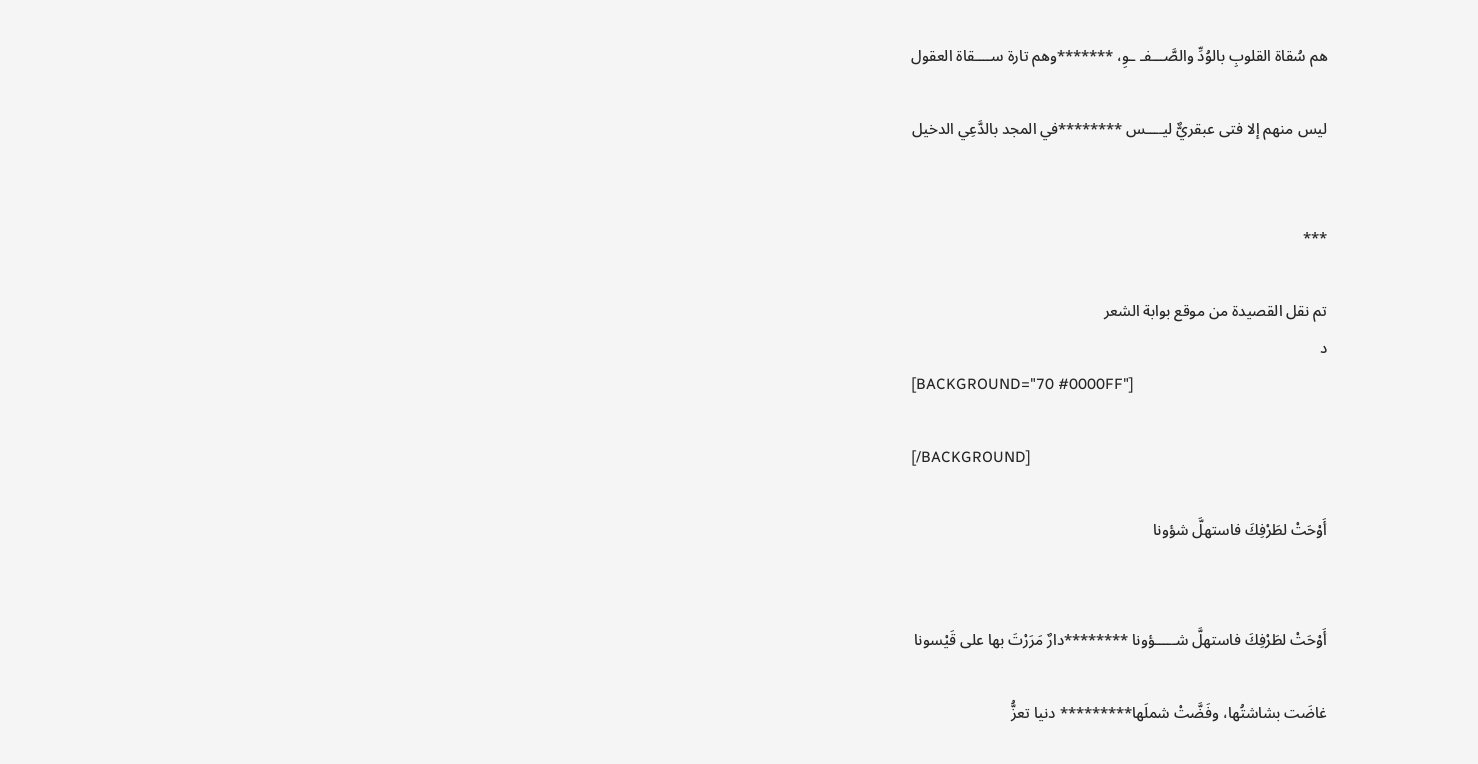هم سُقاة القلوبِ بالوُدِّ والصَّـــفـ ـوِ، *******وهم تارة ســــقاة العقول

ليس منهم إلا فتى عبقريٌّ ليــــس ********في المجد بالدَّعِي الدخيل


***

تم نقل القصيدة من موقع بوابة الشعر
د
[BACKGROUND="70 #0000FF"]

[/BACKGROUND]

أَوْحَتْ لطَرْفِكَ فاستهلَّ شؤونا


أَوْحَتْ لطَرْفِكَ فاستهلَّ شـــــؤونا ********دارٌ مَرَرْتَ بها على قَيْسونا

غاضَت بشاشتُها، وفَضَّتْ شملَها********* دنيا تعزُّ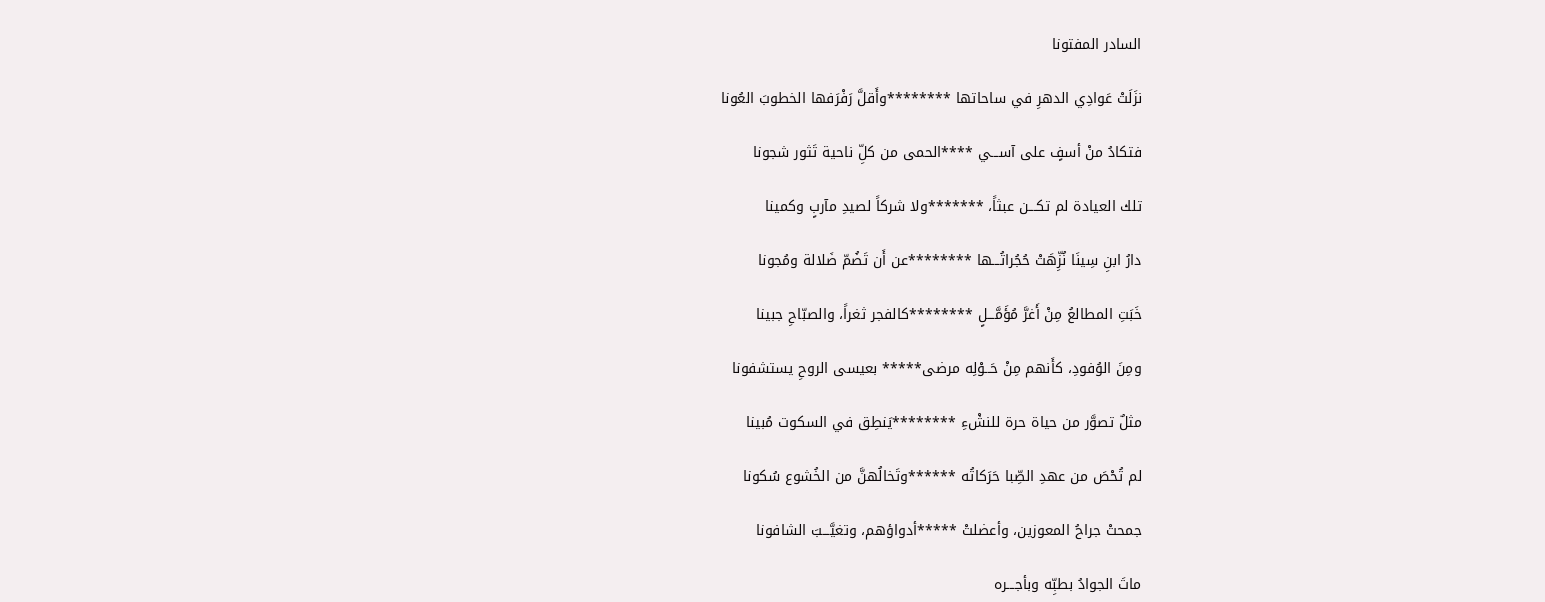السادر المفتونا

نزَلَتْ عَوادِي الدهرِ في ساحاتها ********وأَقلَّ رَفْرَفها الخطوبَ العُونا

فتكادُ منْ أسفٍ على آســـي ****الحمى من كلِّ ناحية تَثور شجونا

تلك العيادة لم تكـــن عبثاً، *******ولا شركاً لصيدِ مآربٍ وكمينا

دارُ ابنِ سِينَا نُزِّهَتْ حُجُراتُـــها ********عن أَن تَضُمّ ضَلالة ومُجونا

خَبَتِ المطالعُ مِنْ أَغرَّ مُؤَمَّـــلٍ ********كالفجر ثغراً، والصبّاحِ جبينا

ومِنَ الوُفودِ، كأَنهم مِنْ حَــوْلِه مرضى***** بعيسى الروحِ يستشفونا

مثلٌ تصوَّر من حياة حرة للنشْءِ ********يَنطِق في السكوت مُبينا

لم تُحْصَ من عهدِ الصِّبا حَرَكاتُه ******وتَخالُهنَّ من الخُشوع سُكونا

جمحتْ جراحُ المعوزين، وأعضلتْ *****أدواؤهم، وتغيَّـــبَ الشافونا

ماتَ الجوادُ بطبِّه وبأجـــره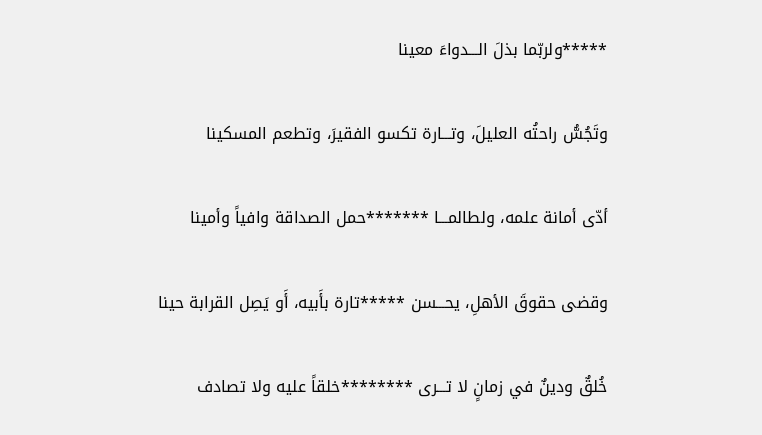*****ولربّما بذلَ الـــدواءَ معينا

وتَجُسُّ راحتُه العليلَ، وتـــارة تكسو الفقيرَ، وتطعم المسكينا

أدّى أمانة علمه، ولطالمـــا *******حمل الصداقة وافياً وأمينا

وقضى حقوقَ الأهلِ، يحـــسن *****تارة بأَبيه، أَو يَصِل القرابة حينا

خُلقٌ ودينٌ في زمانٍ لا تـــرى ********خلقاً عليه ولا تصادف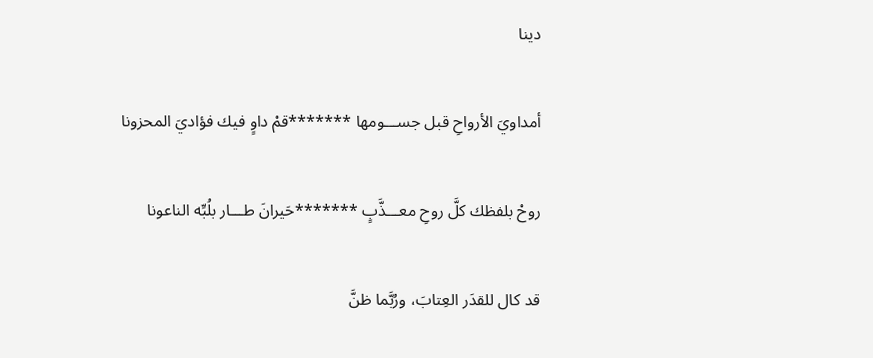دينا

أمداويَ الأرواحِ قبل جســـومها *******قمْ داوٍ فيك فؤاديَ المحزونا

روحْ بلفظك كلَّ روحِ معـــذَّبٍ *******حَيرانَ طـــار بلُبِّه الناعونا

قد كال للقدَر العِتابَ، ورُبَّما ظنَّ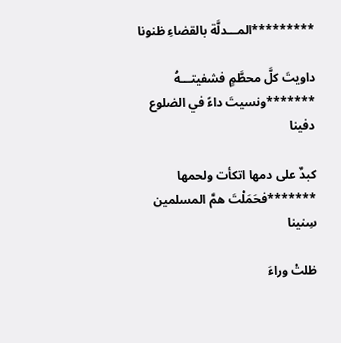*********المـــدلَّة بالقضاءِ ظنونا

داويتَ كلَّ محطَّمٍ فشفيتـــهُ *******ونسيتَ داءً في الضلوع دفينا

كبدٌ على دمها اتكأت ولحمها *******فحَمَلْتَ همَّ المسلمين سِنينا

ظلتْ وراءَ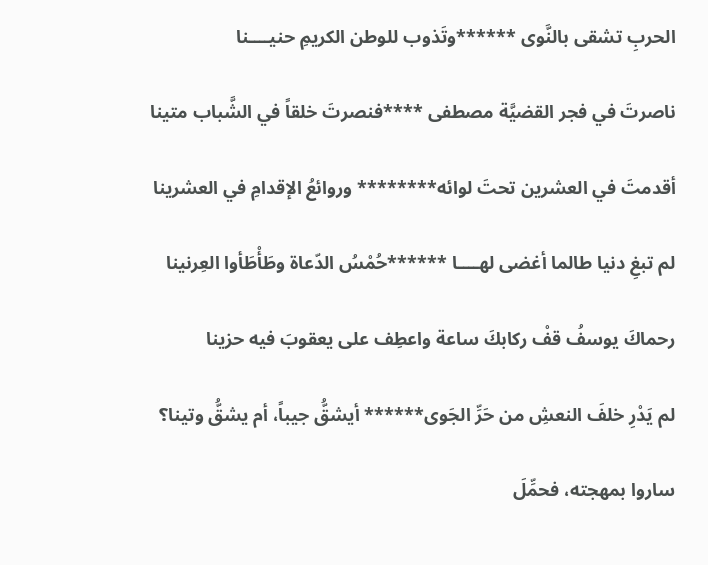الحربِ تشقى بالنَّوى ******وتَذوب للوطن الكريمِ حنيــــنا

ناصرتَ في فجر القضيَّة مصطفى ****فنصرتَ خلقاً في الشَّباب متينا

أقدمتَ في العشرين تحتَ لوائه******** وروائعُ الإقدامِ في العشرينا

لم تبغِ دنيا طالما أغضى لهــــا ******حُمْسُ الدّعاة وطَأْطَأوا العِرنينا

رحماكَ يوسفُ قفْ ركابكَ ساعة واعطِف على يعقوبَ فيه حزينا

لم يَدْرِ خلفَ النعشِ من حَرِّ الجَوى****** أيشقُّ جيباً، أم يشقُّ وتينا؟

ساروا بمهجته، فحمِّلَ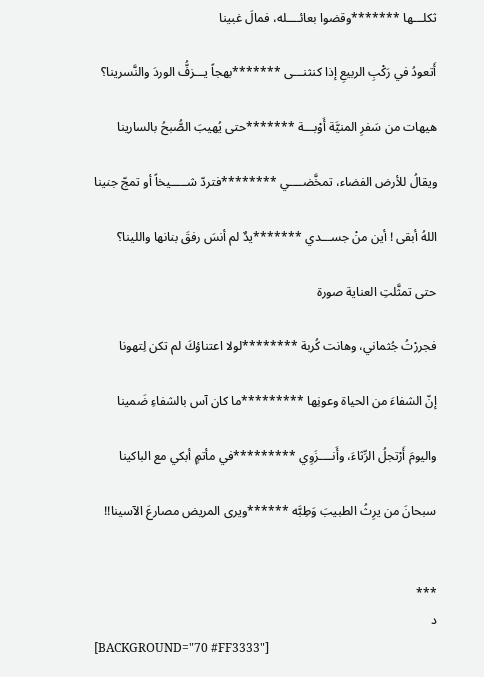ثكلـــها *******وقضوا بعائــــله، فمالَ غبينا

أَتعودُ في رَكْبِ الربيعِ إذا کنثنـــى *******بهجاً يـــزفُّ الوردَ والنَّسرينا؟

هيهات من سَفرِ المنيَّة أَوْبـــة *******حتى يُهيبَ الصُّبحُ بالسارينا

ويقالُ للأرض الفضاء، تمخَّضــــي ********فتردّ شـــــيخاً أو تمجّ جنينا

اللهُ أبقى ! أين منْ جســـدي *******يدٌ لم أنسَ رفقَ بنانها واللينا؟

حتى تمثَّلتِ العناية صورة

فجررْتُ جُثماني، وهانت كُربة ********لولا اعتناؤكَ لم تكن لِتهونا

إنّ الشفاءَ من الحياة وعونِها *********ما كان آس بالشفاءِ ضَمينا

واليومَ أَرْتجلُ الرِّثاءَ، وأَنــــزَوِي *********في مأتمٍ أبكي مع الباكينا

سبحانَ من يرِثُ الطبيبَ وَطِبَّه ******ويرى المريض مصارعَ الآسينا!!


***
د
[BACKGROUND="70 #FF3333"]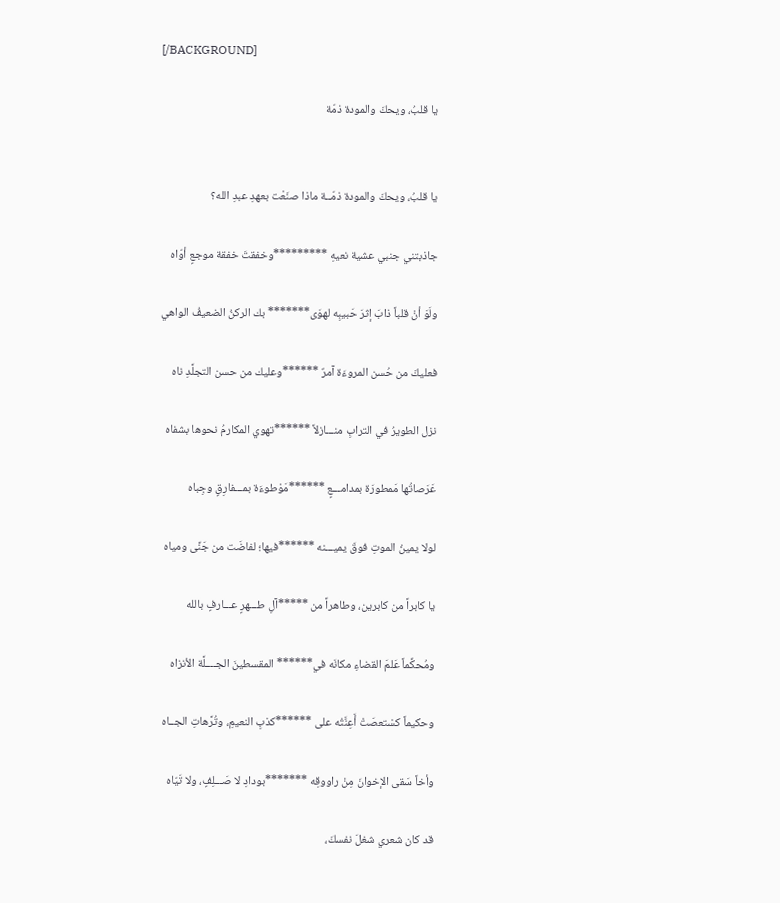[/BACKGROUND]

يا قلبُ، ويحكَ والمودة ذمّة


يا قلبُ، ويحكَ والمودة ذمّــة ماذا صنَعْت بعهدِ عبدِ الله؟

جاذبتني جنبي عشية نعيهِ *********وخفقتَ خفقة موجعٍ أوّاه

ولَوَ أنْ قلباً ذابَ إثرَ حَبيبِه لهوَى******* بك الركنُ الضعيفُ الواهي

فعليكَ من حُسن المروءَة آمرٌ ******وعليك من حسن التجلَّدِ ناه

نزل الطويرُ في الترابِ منـــازلاً ******تهوي المكارمُ نحوها بشفاه

عَرَصاتُها مَمطورَة بمدامـــعٍ ******مَوْطوءَة بمـــفارِقٍ وجِباه

لولا يمينُ الموتِ فوقَ يميـــنه ******فيها؛ لفاضَت من جَنًى ومياه

يا كابراً من كابرين، وطاهراً من *****آلِ طـــهرٍ عـــارفٍ بالله

ومُحكِّماً عَلمَ القضاءِ مكانَه في****** المقسطينَ الجــــلَّة الأنزاه

وحكيماً کسْتعصَتْ أَعِنَّتُه على ******كذبِ النعيمِ، وتُرَّهاتِ الجــاه

وأخاً سَقى الإخوانَ مِنْ راووقِه *******بودادِ لا صَـــلِفٍ، ولا تَيّاه

قد كان شعري شغلَ نفسكَ،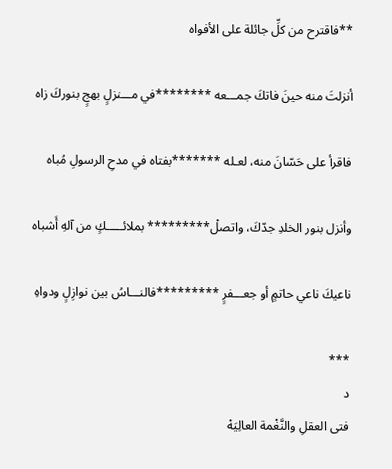**فاقترح من كلِّ جائلة على الأفواه

أنزلتَ منه حينَ فاتكَ جمـــعه ********في مـــنزلٍ بهجٍ بنوركَ زاه

فاقرأ على حَسّانَ منه، لعـله *******بفتاه في مدحِ الرسولِ مُباه

وأنزل بنور الخلدِ جدّكَ، واتصلْ********* بملائـــــكٍ من آلهِ أَشباه

ناعيكَ ناعي حاتمٍ أو جعـــفرٍ *********فالنـــاسُ بين نوازِلٍ ودواهِ

***
د
فتى العقلِ والنَّغْمة العالِيَهْ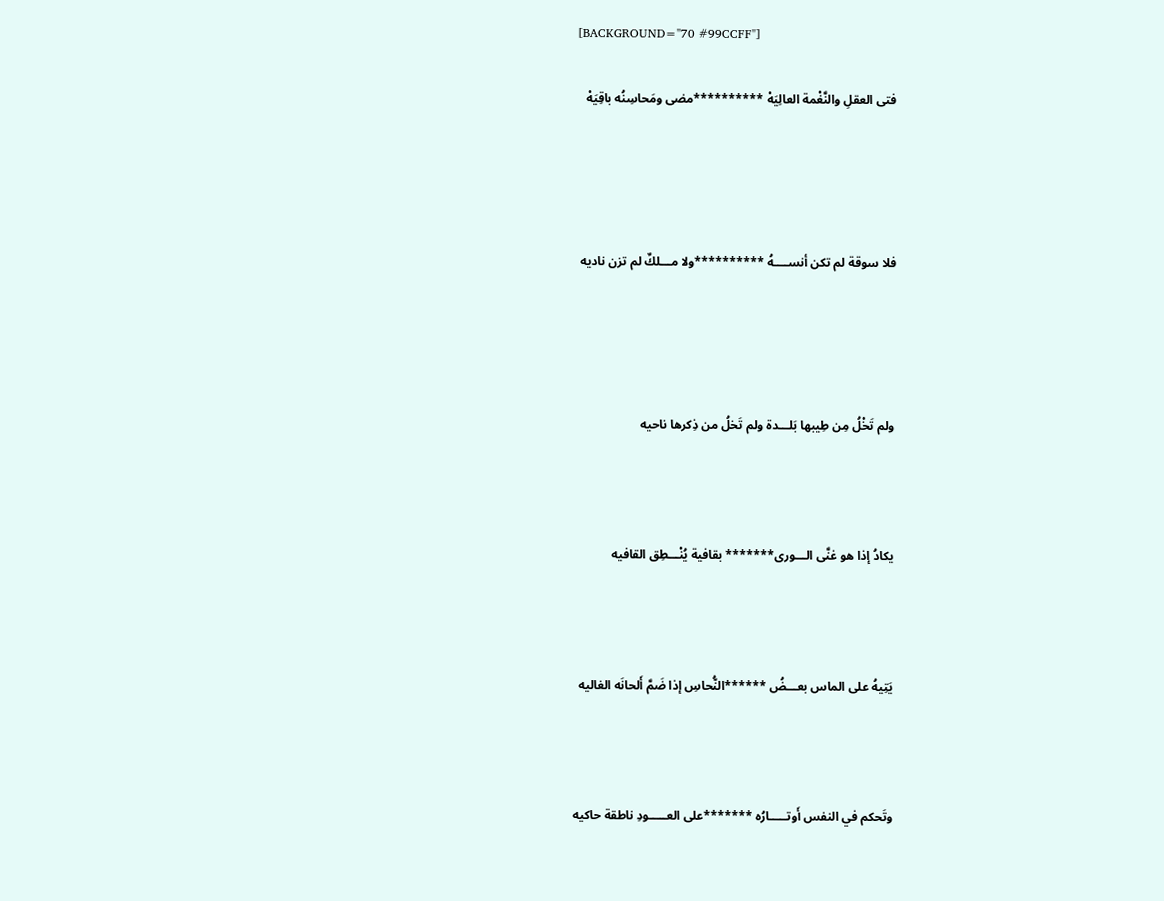[BACKGROUND="70 #99CCFF"]

فتى العقلِ والنَّغْمة العالِيَهْ **********مضى ومَحاسِنُه باقِيَهْ




فلا سوقة لم تكن أنســــهُ **********ولا مـــلكٌ لم تزن ناديه




ولم تَخْلُ مِن طِيبها بَلـــدة ولم تَخلُ من ذِكرها ناحيه



يكادُ إذا هو غنَّى الـــورى******* بقافية يُنْـــطِق القافيه



يَتِيهُ على الماس بعـــضُ ******النُّحاسِ إذا ضَمَّ أَلحانَه الغاليه



وتَحكم في النفس أَوتـــــارُه *******على العـــــودِ ناطقة حاكيه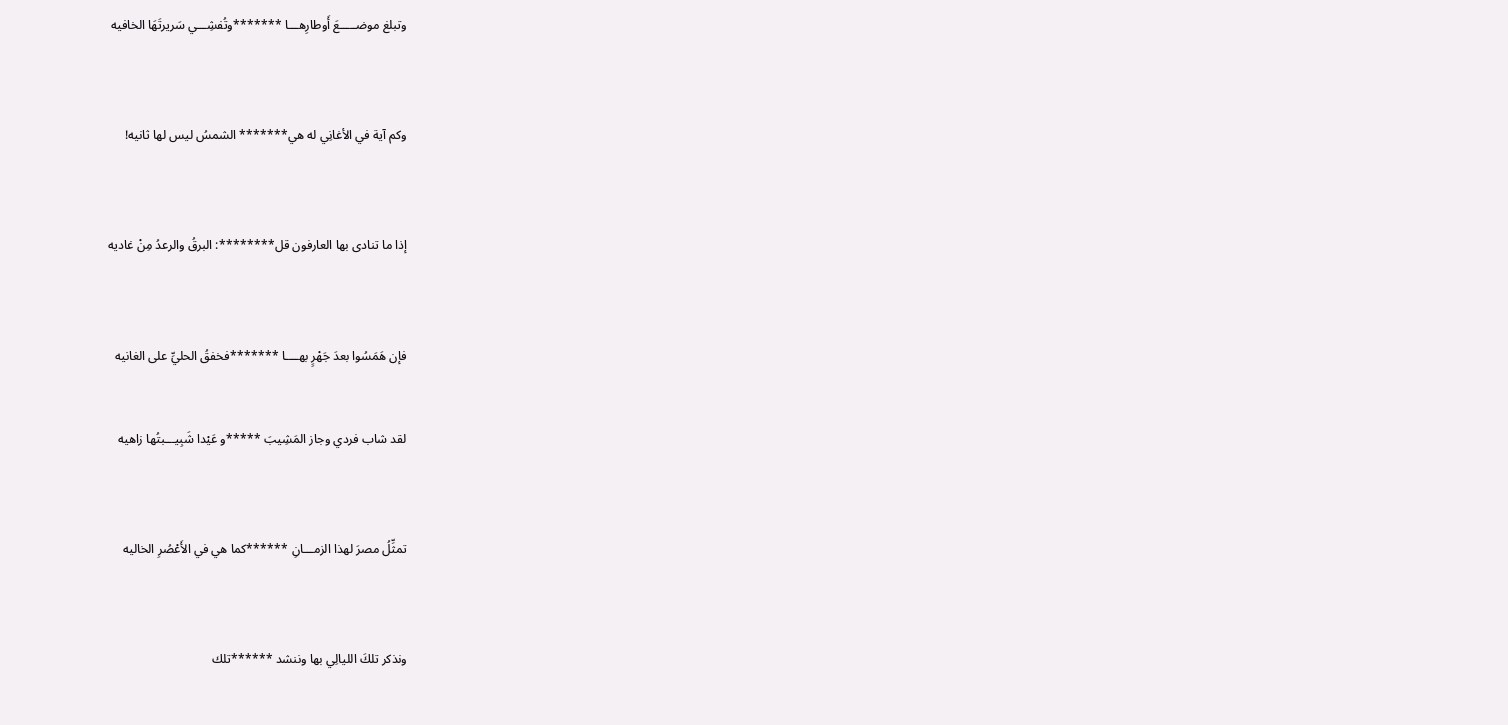وتبلغ موضـــــعَ أَوطارِهـــا *******وتُفشِـــي سَريرتَهَا الخافيه



وكم آية في الأغانِي له هي******* الشمسُ ليس لها ثانيه!



إذا ما تنادى بها العارفون قل********: البرقُ والرعدُ مِنْ غاديه



فإن هَمَسُوا بعدَ جَهْرٍ بهــــا *******فخفقُ الحليِّ على الغانيه


لقد شاب فردي وجاز المَشِيبَ *****و عَيْدا شَبِيـــبتُها زاهيه



تمثِّلُ مصرَ لهذا الزمـــانِ ******كما هي في الأَعْصُرِ الخاليه



ونذكر تلكَ الليالِي بها وننشد ******تلك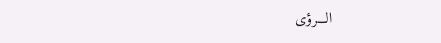الـــرؤى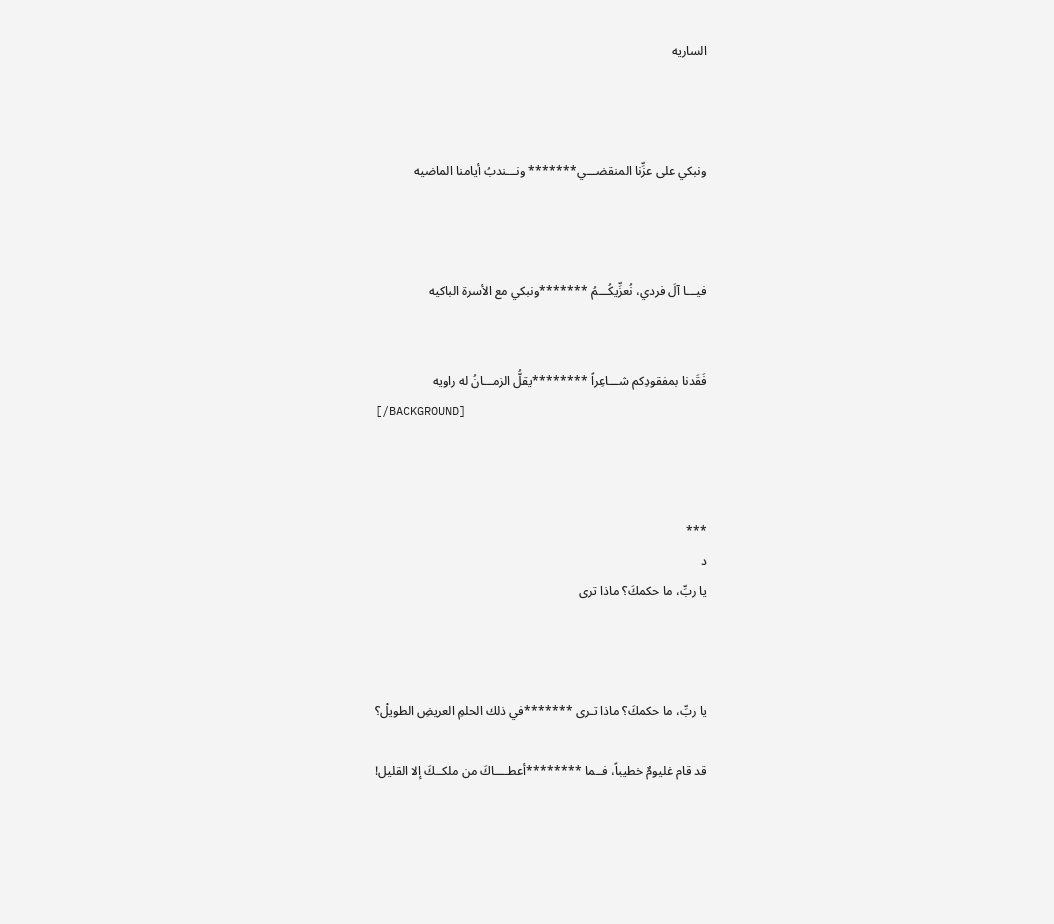الساريه



ونبكي على عزِّنا المنقضـــي******* ونـــندبُ أيامنا الماضيه



فيـــا آلَ فردي، نُعزِّيكُـــمُ *******ونبكي مع الأسرة الباكيه


فَقَدنا بمفقودِكم شـــاعِراً ********يقلُّ الزمـــانُ له راويه
[/BACKGROUND]



***
د
يا ربِّ، ما حكمكَ؟ ماذا ترى



يا ربِّ، ما حكمكَ؟ ماذا تـرى *******في ذلك الحلمِ العريضِ الطويلْ؟

قد قام غليومٌ خطيباً، فــما ********أعطــــاكَ من ملكــكَ إلا القليل!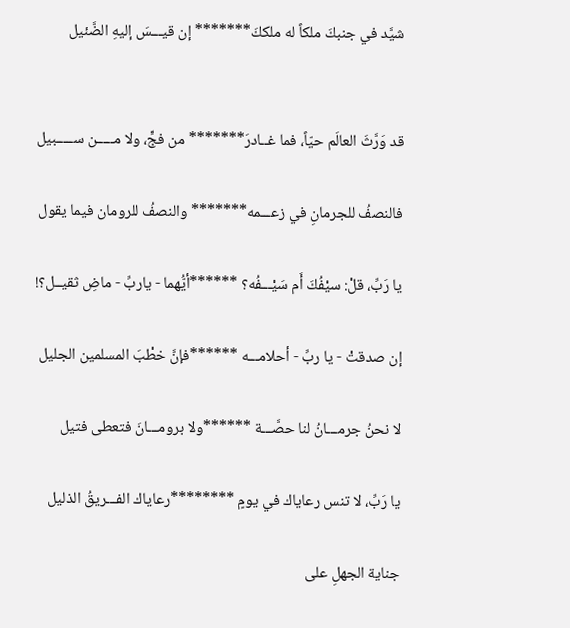شيَّد في جنبكَ ملكاً له ملككَ******* إن قيـــسَ إليهِ الضَّئيل


قد وَرَّثَ العالَم حيّاً، فما غــادرَ******* من فجٍّ، ولا مـــــن ســـــبيل

فالنصفُ للجرمانِ في زعـــمه******* والنصفُ للرومان فيما يقول

يا رَبِّ، قلْ: سيْفُكَ أَم سَيْـــفُه؟ ******أيُّهما - ياربِّ - ماضِ ثقيــل؟!

إن صدقتْ - يا ربِّ - أحلامـــه ******فإنَّ خطْبَ المسلمين الجليل

لا نحنُ جرمـــانُ لنا حصَّـــة ******ولا برومـــانَ فتعطى فتيل

يا رَبِّ، لا تنس رعاياك في يومٍ ********رعاياك الفـــريقُ الذليل

جناية الجهلِ على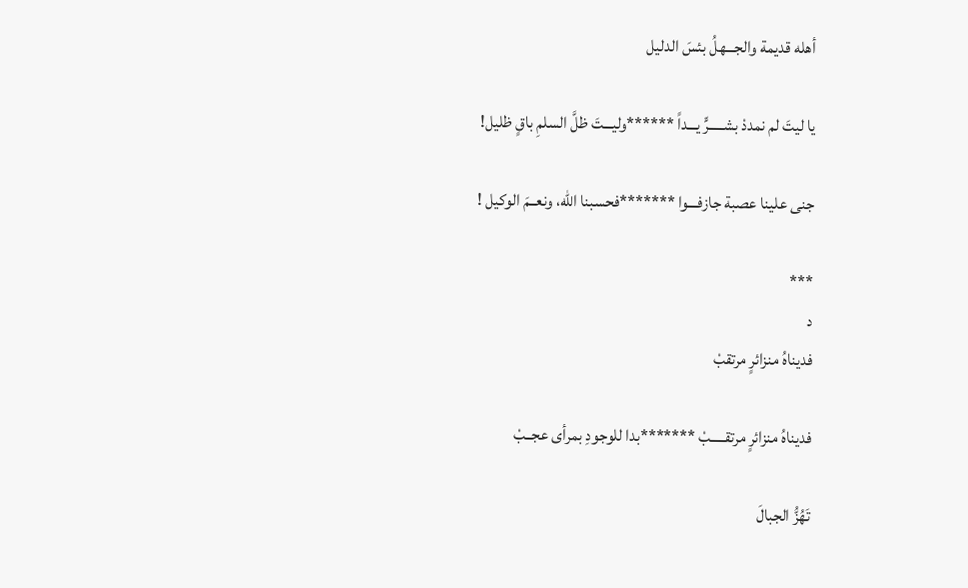أهله قديمة والجـــهلُ بئسَ الدليل

يا ليتَ لم نمددْ بشـــــرٍّ يـــداً ******وليـــتَ ظلَّ السلمِ باقٍ ظليل!

جنى علينا عصبة جازفـــوا *******فحسبنا الله، ونعــمَ الوكيل !

***
د
فديناهُ منزائرٍ مرتقبْ

فديناهُ منزائرٍ مرتقـــــبْ *******بدا للوجودِ بمرأى عجــبْ

تَهُزُّ الجبالَ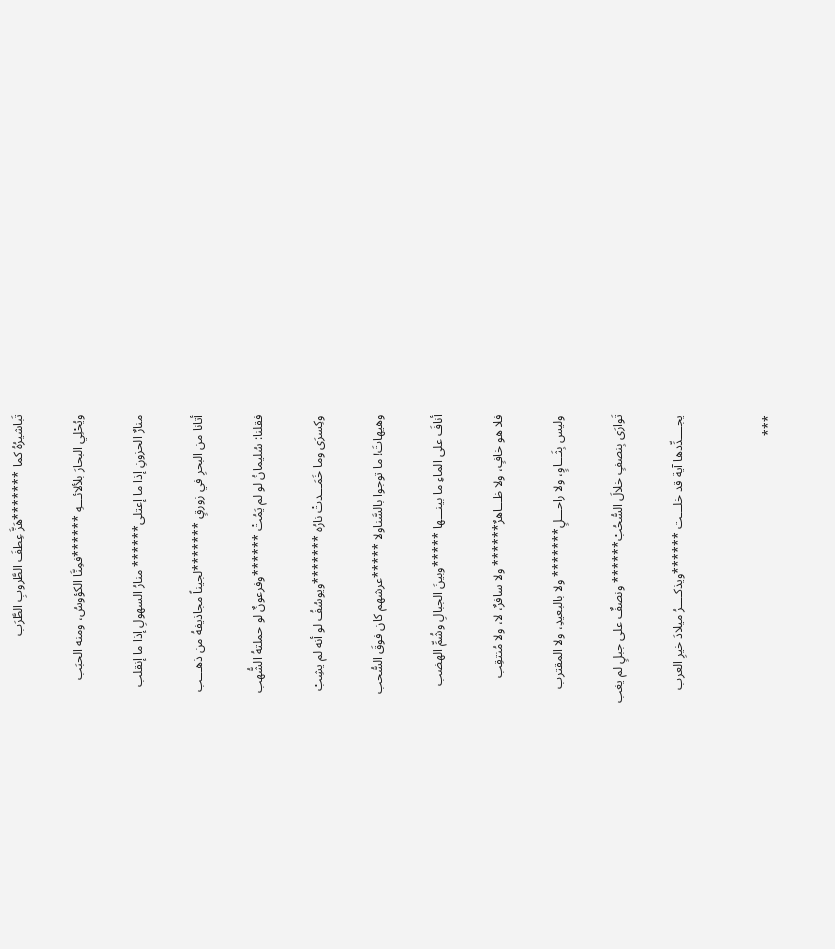تَباشيرُهُ كما *******هَزَّ عِطفَ الطَّروبِ الطَّرَب

ويُحْلِي البحارَ بلألائـــهِ ******فمِنَّا الكؤوسُ، ومنه الحبَب

منارٌ الحزونِ إذا ما إعتلى****** منارُ السهولِ إذا ما إنقلب

أتانا من البحرِ في زورقٍ *******لجيناً مجاذيفهُ من ذهـــب

فقلنا: سُليمانُ لو لم يَمُتْ ******وفرعونٌ لو حملتهُ الشُّهب

وكِسرَى وما خَمَـــدتْ نارُه *******ويوسُفُ لو أنه لم يشِبْ

وهيهاتَ! ما توجوا بالسَّناولا *****عرشهم كان فوقَ السُّحب

أنافَ على الماءِ ما بينـــها *****وبينَ الجبالِ وشُمِّ الهضب

فلا هو خافٍ، ولا ظـــاهرٌ****** ولا سافرٌ، لا، ولا مُنتقِب

وليس بِثَـــاوٍ، ولا راحـــلٍ******* ولا بالبعيدِ، ولا المقترب

تَوارَى بِنصفٍ خلالَ السُّحُبْ****** ونصفٌ على جبلٍ لم يغب

يجــــدِّدها آية قد خلـــت ******ويذكــــرُ ميلادَ خيرِ العرب


***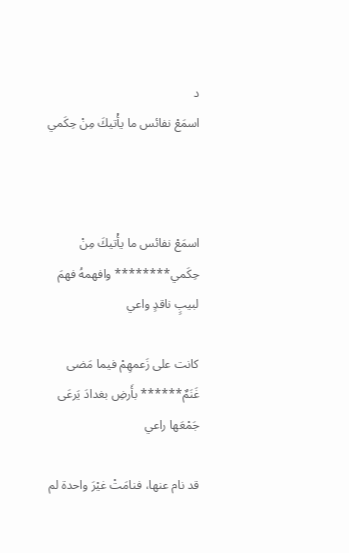د
اسمَعْ نفائس ما يأْتيكَ مِنْ حِكَمي



اسمَعْ نفائس ما يأْتيكَ مِنْ حِكَمي******** وافهمهُ فهمَ لبيبٍ ناقدٍ واعي

كانت على زَعمهِمْ فيما مَضى غَنَمٌ****** بأَرضِ بغدادَ يَرعَى جَمْعَها راعي

قد نام عنها، فنامَتْ غيْرَ واحدة لم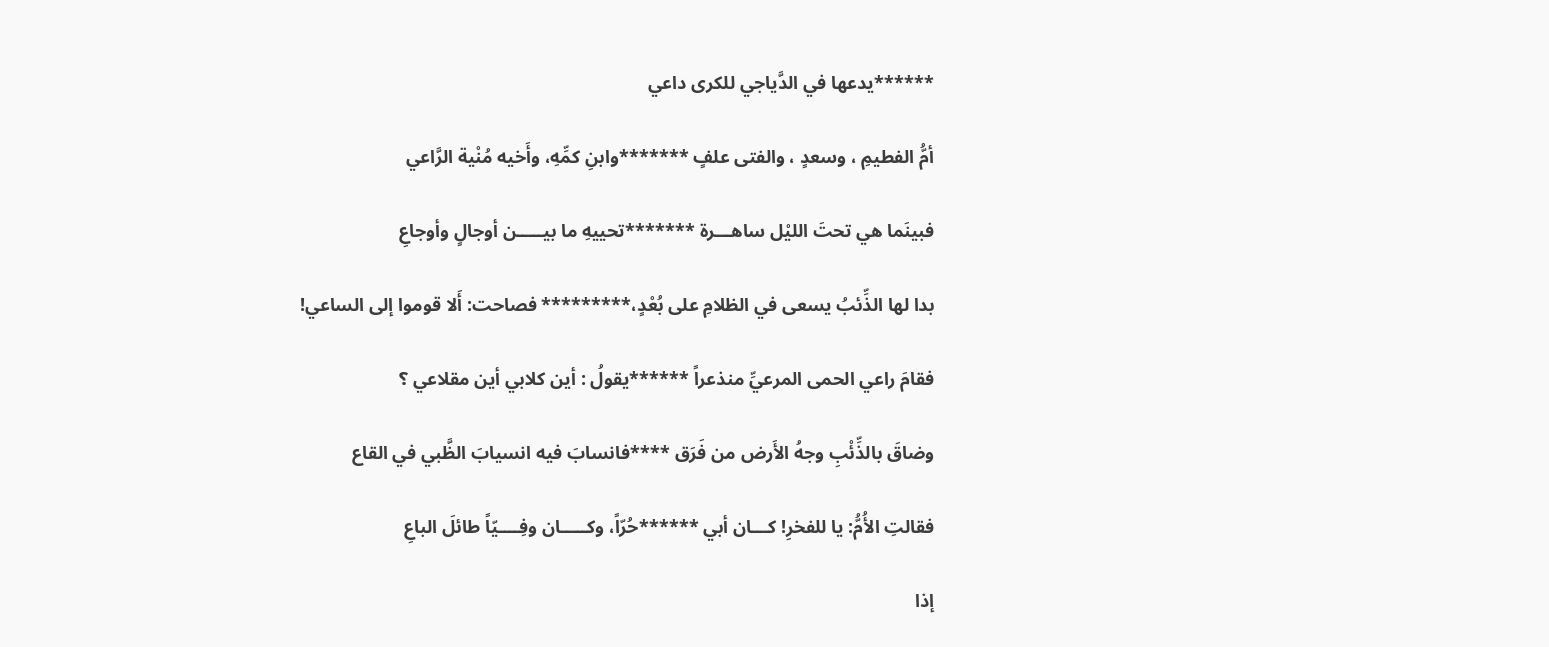******يدعها في الدَّياجي للكرى داعي

أمُّ الفطيمِ ، وسعدٍ ، والفتى علفٍ *******وابنِ کمِّهِ، وأَخيه مُنْية الرَّاعي

فبينَما هي تحتَ الليْل ساهـــرة *******تحييهِ ما بيـــــن أوجالٍ وأوجاعِ

بدا لها الذِّئبُ يسعى في الظلامِ على بُعْدٍ،********* فصاحت: أَلا قوموا إلى الساعي!

فقامَ راعي الحمى المرعيِّ منذعراً ******يقولُ : أين كلابي أين مقلاعي ؟

وضاقَ بالذِّئْبِ وجهُ الأَرض من فَرَق ****فانسابَ فيه انسيابَ الظَّبي في القاع

فقالتِ الأُمُّ: يا للفخرِ! كـــان أبي ******حُرّاً، وكـــــان وفِــــيّاً طائلَ الباعِ

إذا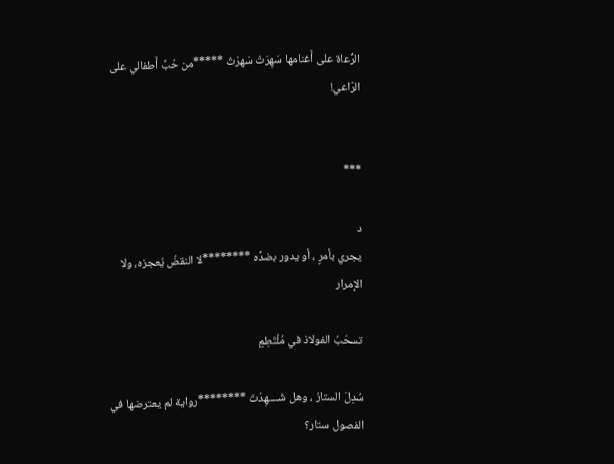الرُّعاة على أَغنامها سَهِرَتْ سَهرْتُ *****من حُبِّ أَطفالي على الرّاعي!


***

د
يجري بأمرٍ ، أو يدور بضدِّه ********لا النقضُ يُعجزه، ولا الإمرار

تسحَبُ الفولاذ في مُلْتَطِمٍ

سُدِلَ الستارُ ، وهل شَــــهِدْتَ ********رواية لم يعترضها في الفصول ستار؟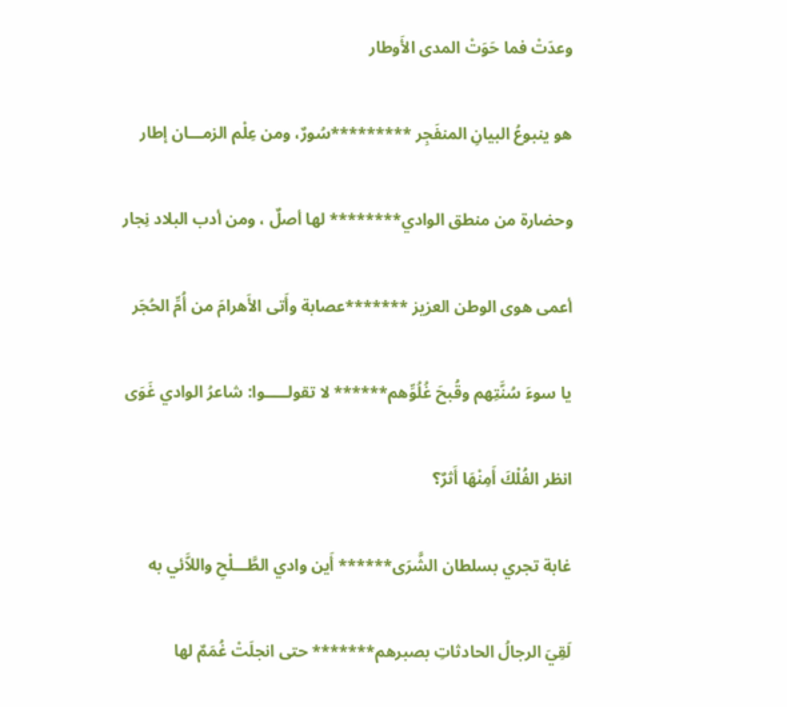وعدَتْ فما حَوَتْ المدى الأَوطار

هو ينبوعُ البيانِ المنفَجِر *********سُورٌ، ومن عِلْم الزمـــان إطار

وحضارة من منطق الوادي******** لها أصلٌ ، ومن أدب البلاد نِجار

أعمى هوى الوطن العزيز *******عصابة وأَتى الأَهرامَ من أُمِّ الحُجَر

يا سوءَ سُنَّتِهم وقُبحَ غُلُوِّهم****** لا تقولـــــوا: شاعرُ الوادي غَوَى

انظر الفُلْكَ أَمِنْهَا أَثرٌ؟

غابة تجري بسلطان الشَّرَى****** أَين وادي الطَّـــلْحِ واللاَّئي به

لَقِيَ الرجالُ الحادثاتِ بصبرهم******* حتى انجلَتْ غُمَمٌ لها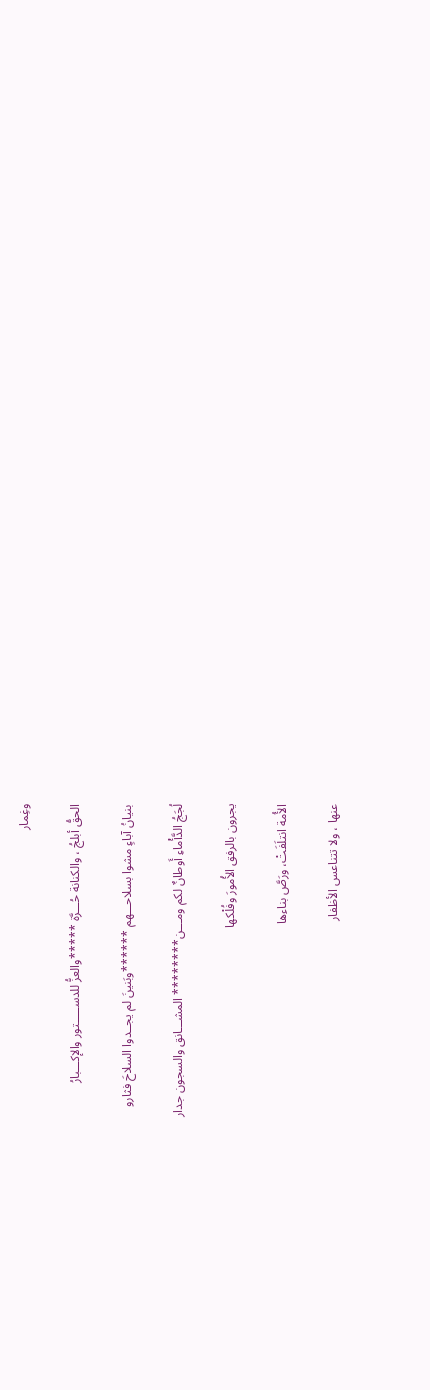وغِمار

الحقُّ أبلجُ ، والكنانة حُـــرَّة *****والعزُّ للدســـــتور والإكـــبارُ

بنيانُ آباءٍ مشوا بسلاحـــهم ******وبَنينَ لم يجــدوا السلاحَ فثارو

لُجَجُ الدَّأْماءِ أَوطانٌ لكم ومـــن******** المشـــانق والسجون جدار

يجرون بالرفق الأُمورَ وفُلْكها

الأُمة انتلَفَتْ، ورَصَّ بناءها

عنها ، ولا تتناعس الأظفار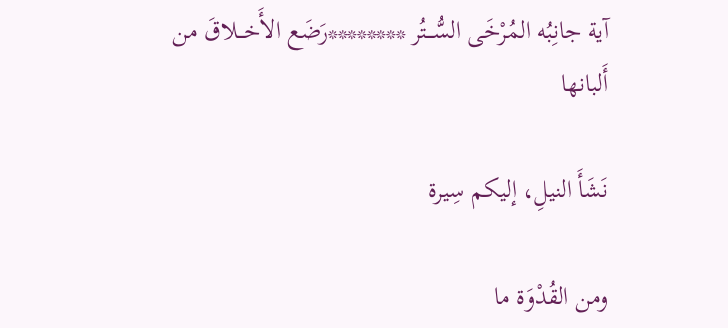آية جانِبُه المُرْخَى السُّـــتُر ********رَضَع الأَخـــلاقَ من أَلبانها

نَشَأَ النيلِ، إليكم سِيرة

ومن القُدْوَة ما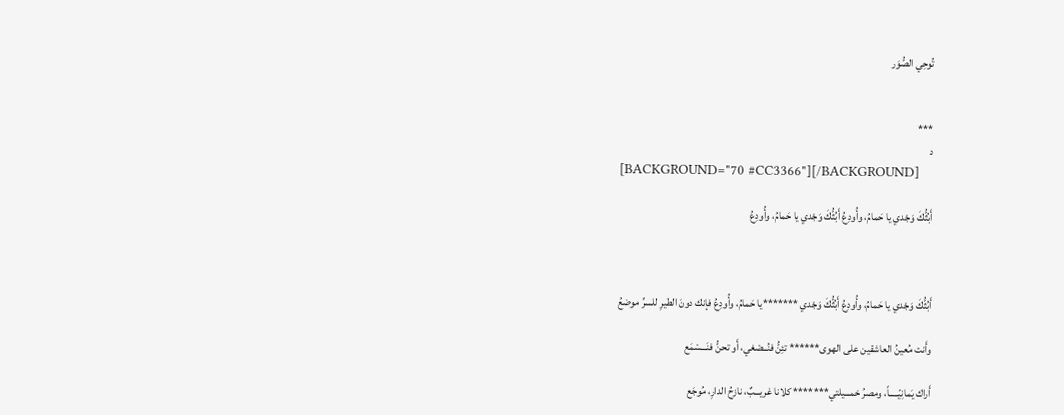تُوحِي الصُّوَر


***
د
[BACKGROUND="70 #CC3366"][/BACKGROUND]

أَبُثُّكَ وَجْدي يا حَمامُ، وأُودِعُ أَبُثُّكَ وَجْدي يا حَمامُ، وأُودِعُ



أَبُثُّكَ وَجْدي يا حَمامُ، وأُودِعُ أَبُثُّكَ وَجْدي *******يا حَمامُ، وأُودِعُ فإنك دونَ الطيرِ للسرِّ موضعُ

وأَنت مُعينُ العاشقين على الهوى****** تئِنُّ فنُــصْغي، أَو تحنُّ فنَـــسْمَع

أَراك يَمانِيّـــــاً، ومصرُ خمـــيلتي******* كلانا غريـــبٌ، نازحُ الدارِ، مُوجَع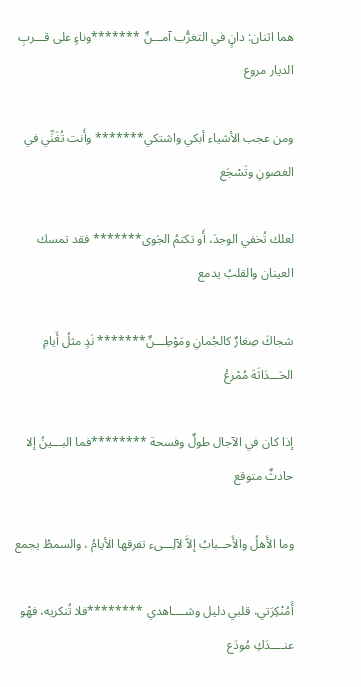هما اثنان: دانٍ في التغرُّب آمـــنٌ *******وناءٍ على قـــربِ الديار مروع

ومن عجب الأشياء أبكي واشتكي******* وأَنت تُغَنِّي في الغصونِ وتَسْجَع

لعلك تُخفي الوجدَ، أَو تكتمُ الجَوى******* فقد تمسك العينان والقلبُ يدمع

شجاكَ صِغارٌ كالجُمانِ ومَوْطِـــنٌ******* نَدٍ مثلُ أَيامِ الحَـــدَاثَة مُمْرعُ

إذا كان في الآجال طولٌ وفسحة ********فما البـــينُ إلا حادثٌ متوقع

وما الأَهلُ والأَحــبابُ إلاَّ لآلِـــىء تفرقها الأيامُ ، والسمطُ يجمع

أَمُنْكِرَتي، قلبي دليل وشــــاهدي ********فلا تُنكريه، فهْو عنــــدَكِ مُودَع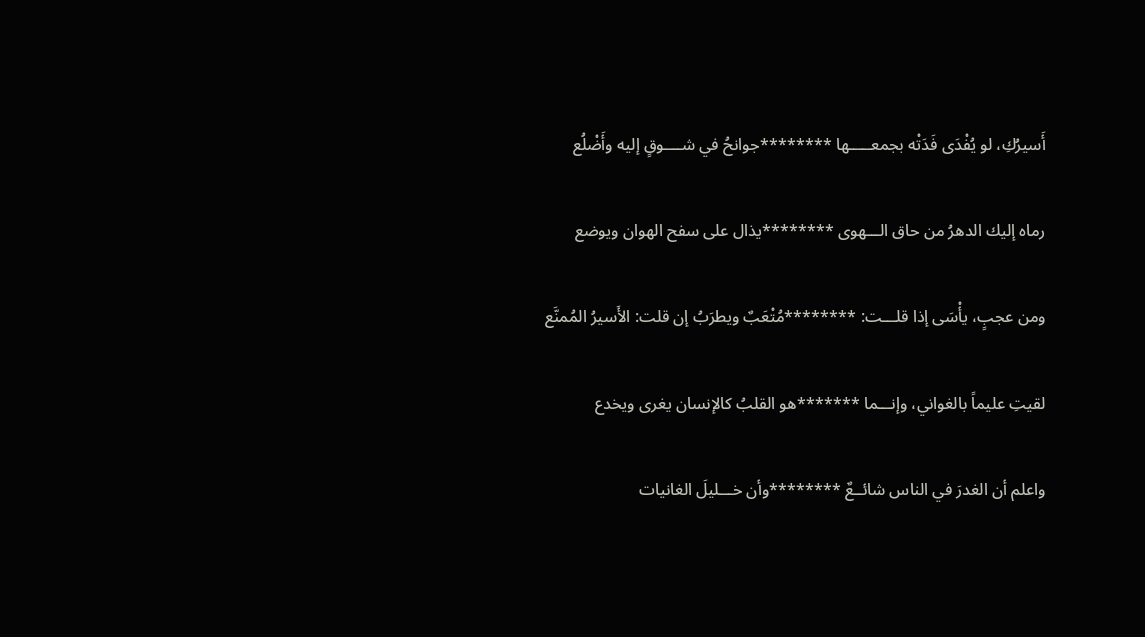أَسيرُكِ، لو يُفْدَى فَدَتْه بجمعـــــها ********جوانحُ في شــــوقٍ إليه وأَضْلُع

رماه إليك الدهرُ من حاق الـــهوى ********يذال على سفح الهوان ويوضع

ومن عجبٍ، يأْسَى إذا قلـــت: ********مُتْعَبٌ ويطرَبُ إن قلت: الأَسيرُ المُمنَّع

لقيتِ عليماً بالغواني، وإنـــما *******هو القلبُ كالإنسان يغرى ويخدع

واعلم أن الغدرَ في الناس شائــعٌ ********وأن خـــليلَ الغانيات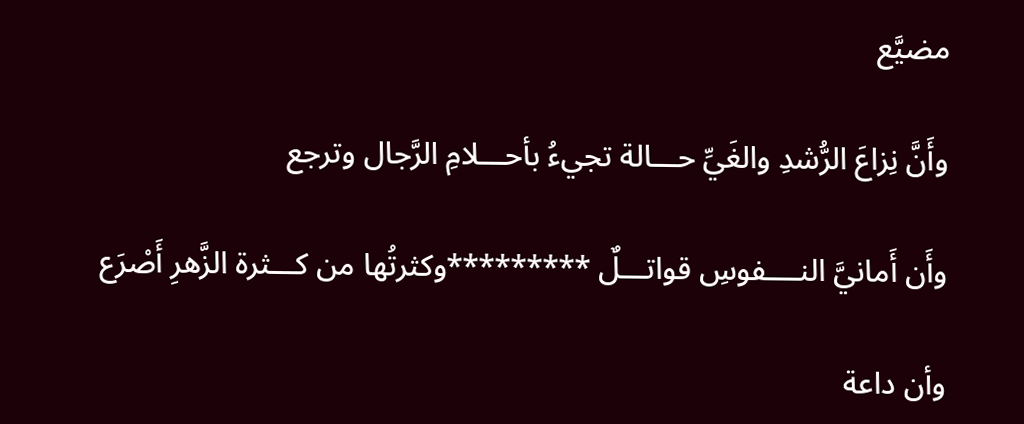مضيَّع

وأَنَّ نِزاعَ الرُّشدِ والغَيِّ حـــالة تجيءُ بأحـــلامِ الرَّجال وترجع

وأَن أَمانيَّ النــــفوسِ قواتـــلٌ *********وكثرتُها من كـــثرة الزَّهرِ أَصْرَع

وأن داعة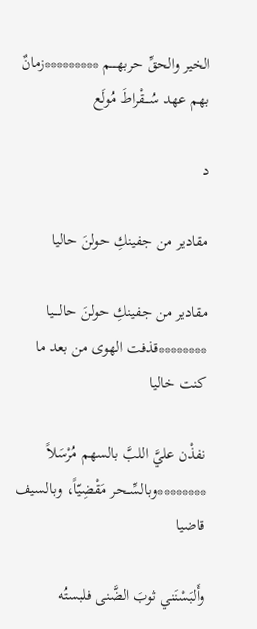الخير والحقِّ حربهــــم *********زمانٌ بهم عهد سُـــقْراطَ مُولَع

د

مقادير من جفينكِ حولنَ حاليا

مقادير من جفينكِ حولنَ حالــــيا ********قذفت الهوى من بعد ما كنت خاليا

نفذْن عليَّ اللبَّ بالسهم مُرْسَلاً ********وبالسِّــحر مَقْضِيّاً، وبالسيف قاضيا

وأَلبَسْنَني ثوبَ الضَّنى فلبستُه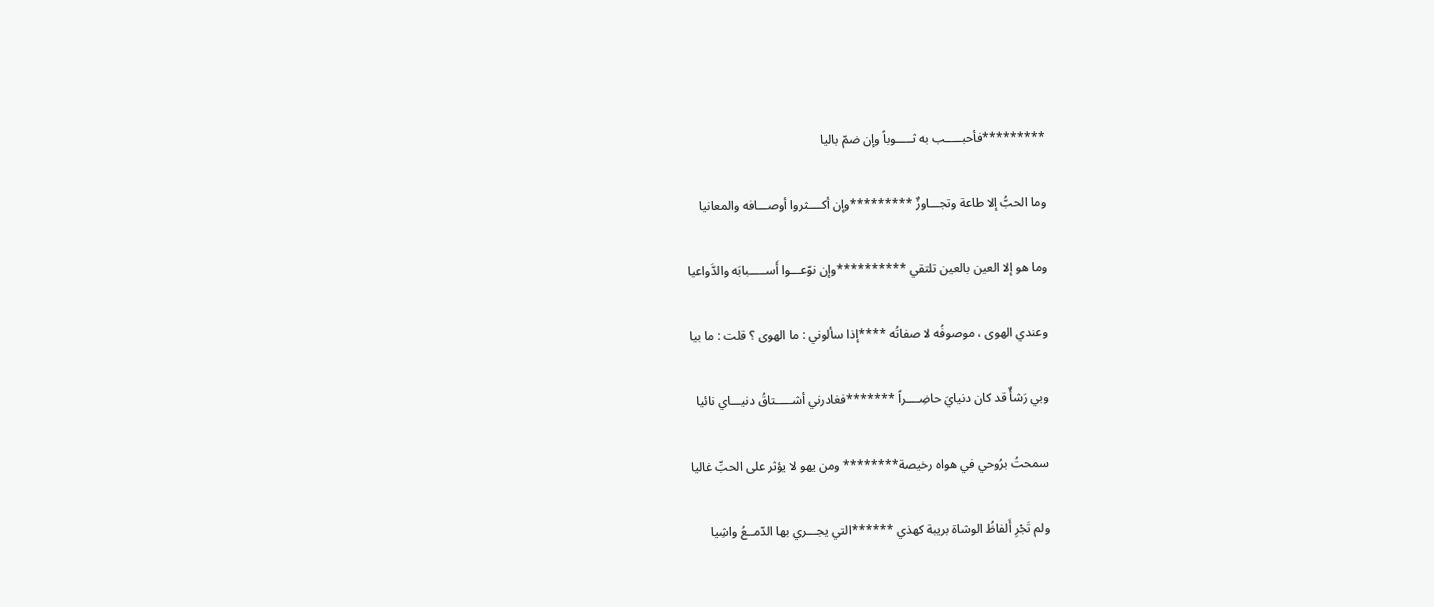*********فأحبـــــب به ثـــــوباً وإن ضمّ باليا

وما الحبُّ إلا طاعة وتجـــاوزٌ *********وإن أكــــثروا أوصـــافه والمعانيا

وما هو إلا العين بالعين تلتقي **********وإن نوّعـــوا أَســـــبابَه والدَّواعيا

وعندي الهوى ، موصوفُه لا صفاتُه ****إذا سألوني : ما الهوى ؟ قلت : ما بيا

وبي رَشأٌ قد كان دنيايَ حاضِــــراً *******فغادرني أشـــــتاقُ دنيـــاي نائيا

سمحتُ برُوحي في هواه رخيصة******** ومن يهو لا يؤثر على الحبِّ غاليا

ولم تَجْرِ أَلفاظُ الوشاة بريبة كهذي ******التي يجـــري بها الدّمــعُ واشِيا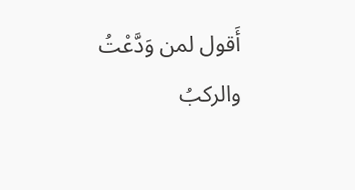أَقول لمن وَدَّعْتُ والركبُ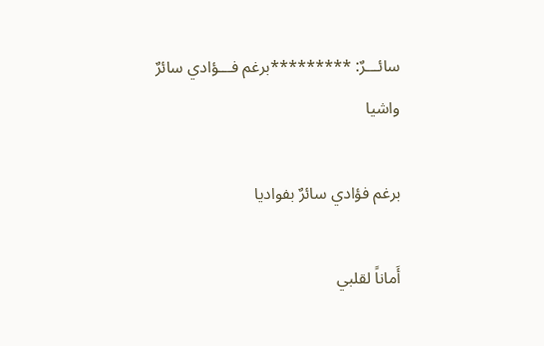سائـــرٌ: *********برغم فـــؤادي سائرٌ واشيا

برغم فؤادي سائرٌ بفواديا

أَماناً لقلبي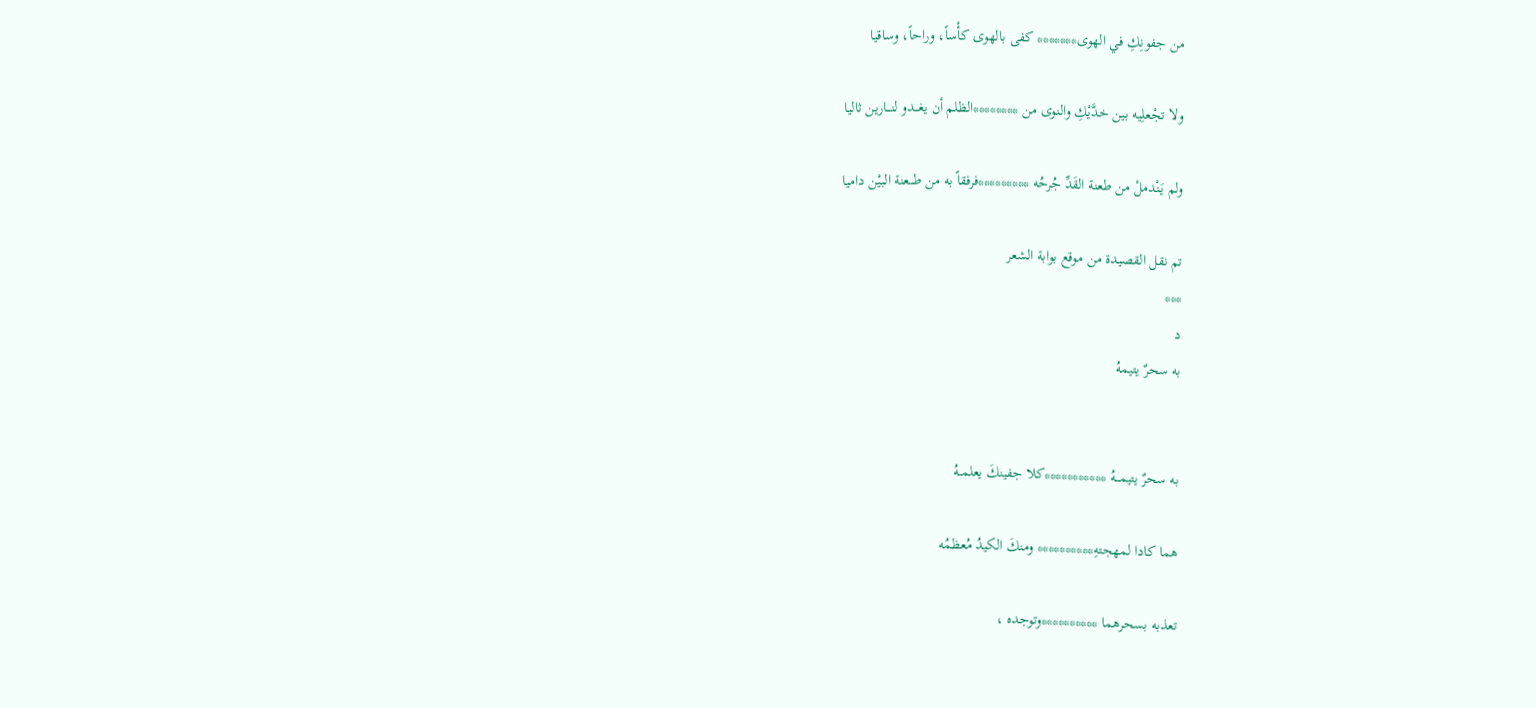من جفونِكِ في الهوى******* كفى بالهوى كأْساً، وراحاً، وساقيا

ولا تجْعلِيه بين خدَّيْكِ والنوى من ********الظلم أن يغـــدو لنـــارين ثاليا

ولم يَنْدملْ من طعنة القَدِّ جُرحُه *********فرفقاً به من طـــعنة البيْن داميا

تم نقل القصيدة من موقع بوابة الشعر
***
د
به سحرٌ يتيمهُ


به سحرٌ يتيمـــهُ ***********كلا جفينكَ يعلمــهُ

هما كادا لمهجتهِ********** ومنكَ الكيدُ مُعظمُه

تعذبه بسحرهما **********وتوجده ،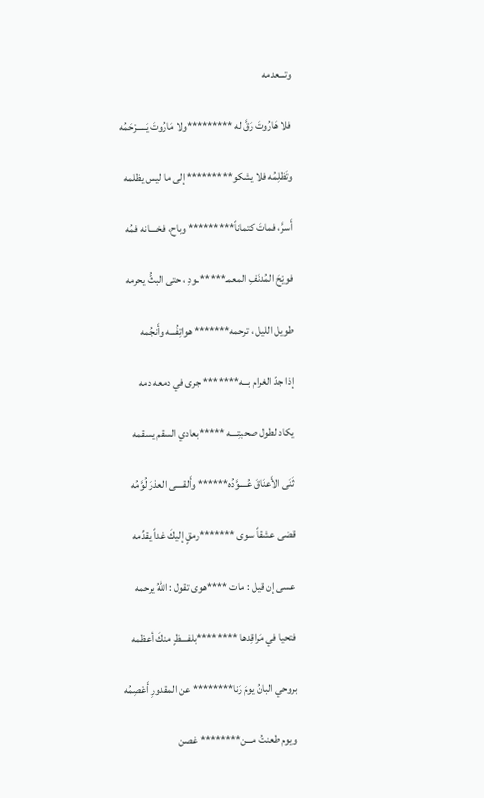وتـــعدمه

فلا هَارُوتَ رَقَّ له *********ولا مَارُوتَ يَـــــرْحَمُه

وتَظلِمُه فلا يشكو********* إلى ما ليس يظلمه

أَسرَّ، فماتَ كتماناً********* وباح، فخــــانه فمُه

فويْحَ المُدنَفِ المعمـ***** ـودِ ، حتى البثُّ يحرمه

طويل الليل ، ترحمه******* هواتِفُـــه وأَنجُمه

إذا جدّ الغرام بـــه******* جرى في دمعه دمه

يكاد لطول صحبتِــــه *****بعادي السقم يسقمه

ثَنَى الأَعنَاقَ عُــــوَّدُه****** وأَلقــــى العذرَ لُوَّمُه

قضى عشقاً سوى *******رمقٍ إليكَ غداً يقدِّمه

عسى إن قيل : مات ****هوى تقول : اللهُ يرحمه

فتحيا في مَراقِدها ********بلفــــظٍ منكَ أعظمه

بروحي البانُ يومَ رَنا******** عن المقدورِ أَعْصِمُه

ويوم طعنتُ مـــن******** غصن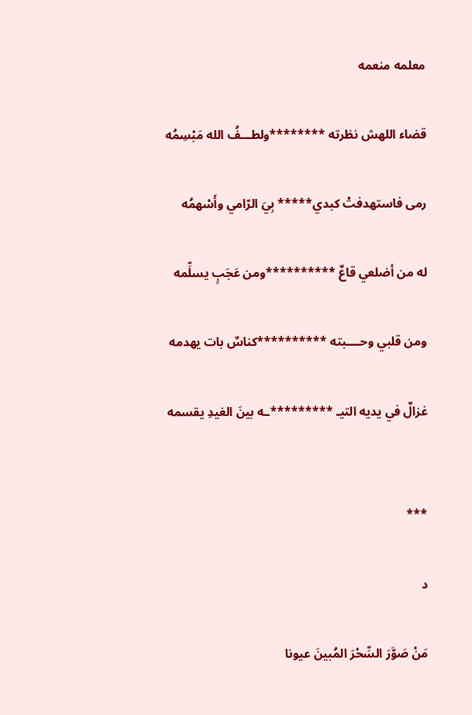معلمه منعمه

قضاء اللهش نظرته ********ولطـــفُ الله مَبْسِمُه

رمى فاستهدفتْ كبدي***** بِيَ الرّامي وأَسْهمُه

له من أضلعي قاعٌ **********ومن عَجَبٍ يسلِّمه

ومن قلبي وحــــبته **********كناسٌ بات يهدمه

غزالٌ في يديه التيـ *********ـه بينَ الغيدِ يقسمه


***

د

مَنْ صَوَّرَ السِّحْرَ المُبينَ عيونا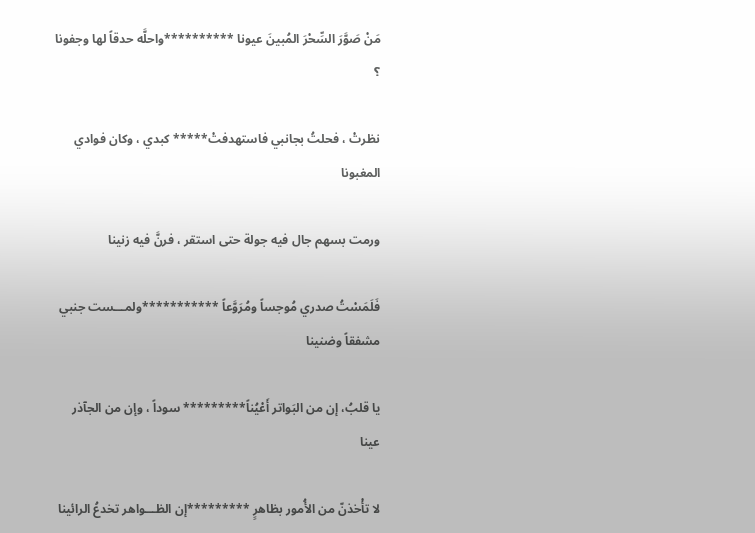مَنْ صَوَّرَ السِّحْرَ المُبينَ عيونا **********واحلَّه حدقاً لها وجفونا ؟

نظرتْ ، فحلتُ بجانبي فاستهدفتْ***** كبدي ، وكان فوادي المغبونا

ورمت بسهم جال فيه جولة حتى استقر ، فرنَّ فيه زنينا

فَلَمَسْتُ صدري مُوجساً ومُرَوَّعاً ***********ولمـــست جنبي مشفقاً وضنينا

يا قلبُ، إن من البَواتر أَعْيُناً********* سوداً ، وإن من الجآذر عينا

لا تأْخذنّ من الأُمور بظاهرٍ *********إن الظـــواهر تخدعُ الرائينا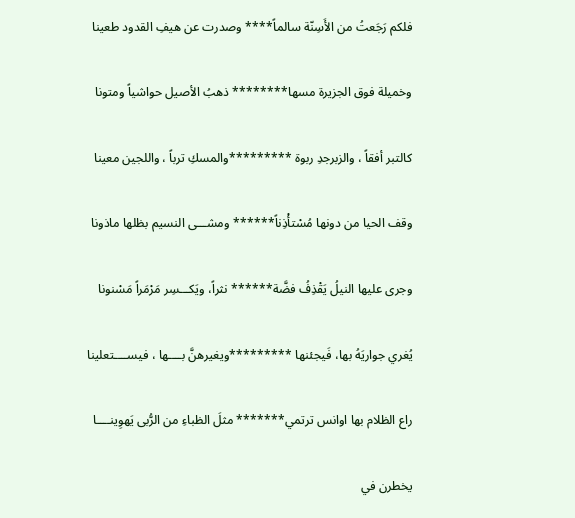فلكم رَجَعتُ من الأَسِنّة سالماً**** وصدرت عن هيفِ القدود طعينا

وخميلة فوق الجزيرة مسها******** ذهبُ الأصيل حواشياً ومتونا

كالتبر أفقاً ، والزبرجدِ ربوة *********والمسكِ ترباً ، واللجين معينا

وقف الحيا من دونها مُسْتأْذِناً****** ومشـــى النسيم بظلها ماذونا

وجرى عليها النيلُ يَقْذِفُ فضَّة****** نثراً، ويَكـــسِر مَرْمَراً مَسْنونا

يُغري جواريَهُ بها، فَيجئنها *********ويغيرهنَّ بــــها ، فيســــتعلينا

راع الظلام بها اوانس ترتمي******* مثلَ الظباءِ من الرُّبى يَهوِينــــا

يخطرن في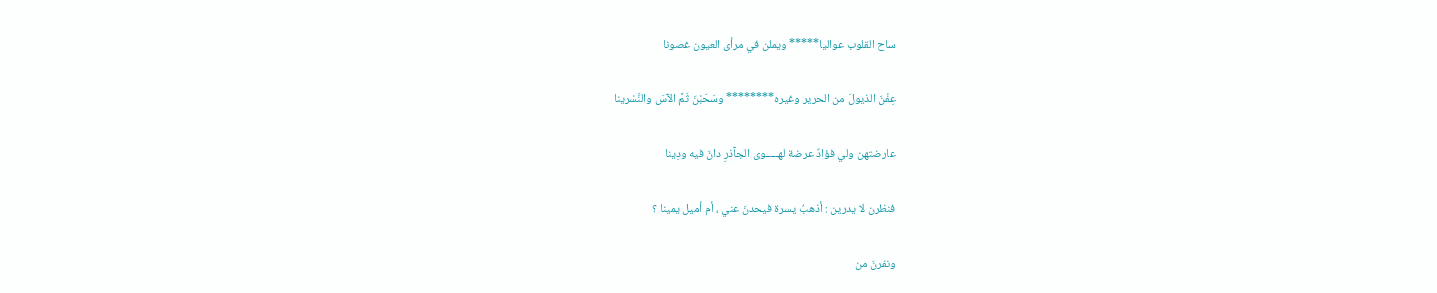ساح القلوب عواليا***** ويملن في مرأى العيون غصونا

عِفْنَ الذيولَ من الحرير وغيره******** وسَحَبْنَ ثَمَّ الآسَ والنَّسْرينا

عارضتهن ولي فؤادٌ عرضة لهـــــوى الجآذرِ دانَ فيه ودِينا

فنظرن لا يدرين : أذهبُ يسرة فيحدنَ عني ، أم أميل يمينا ؟

ونفرنَ من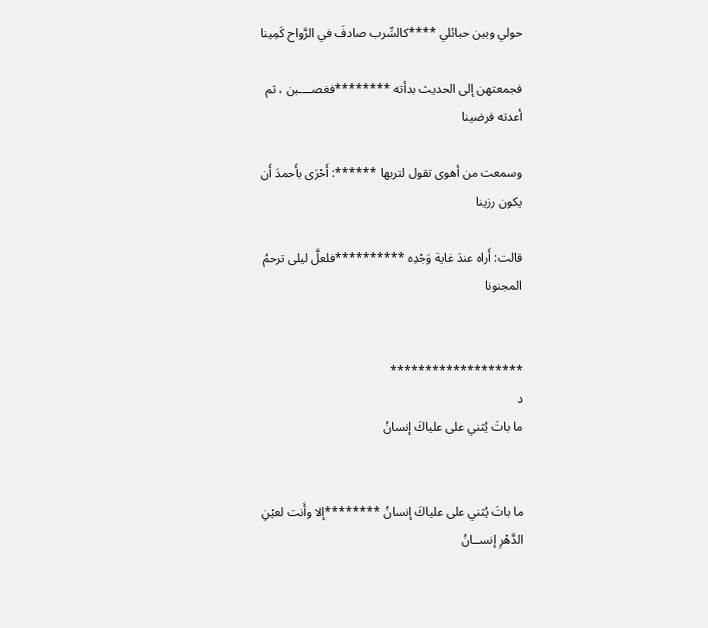حولي وبين حبائلي ****كالسِّرب صادفَ في الرَّواح كَمِينا

فجمعتهن إلى الحديث بدأته ********فغصــــبن ، ثم أعدته فرضينا

وسمعت من أهوى تقول لتربها ******: أَحْرَى بأَحمدَ أَن يكون رزينا

قالت: أَراه عندَ غاية وَجْدِه **********فلعلَّ ليلى ترحمُ المجنونا


*******************
د
ما باتَ يُثني على علياكَ إنسانُ


ما باتَ يُثني على علياكَ إنسانُ ********إلا وأَنت لعيْنِ الدَّهْرِ إنســانُ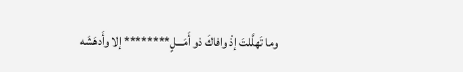وما تَهلَّلتَ إذْ وافاكَ ذو أَمَـــلٍ******** إلا وأَدهَشَه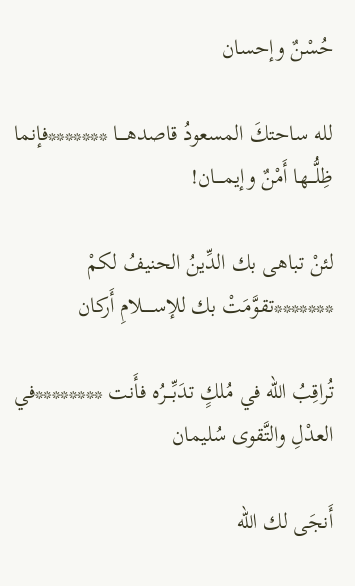حُسْنٌ وإحسان

لله ساحتكَ المسعودُ قاصدهــــا *******فإنما ظِلُّـــها أَمْنٌ وإيمــــان!

لئنْ تباهى بك الدِّينُ الحنيفُ لكمْ *******تقوَّمَتْ بك للإســـــلامِ أَركان

تُراقِبُ الله في مُلكٍ تدَبِّـــرُه فأَنت ********في العدْلِ والتَّقوى سُليمان

أَنجَى لك الله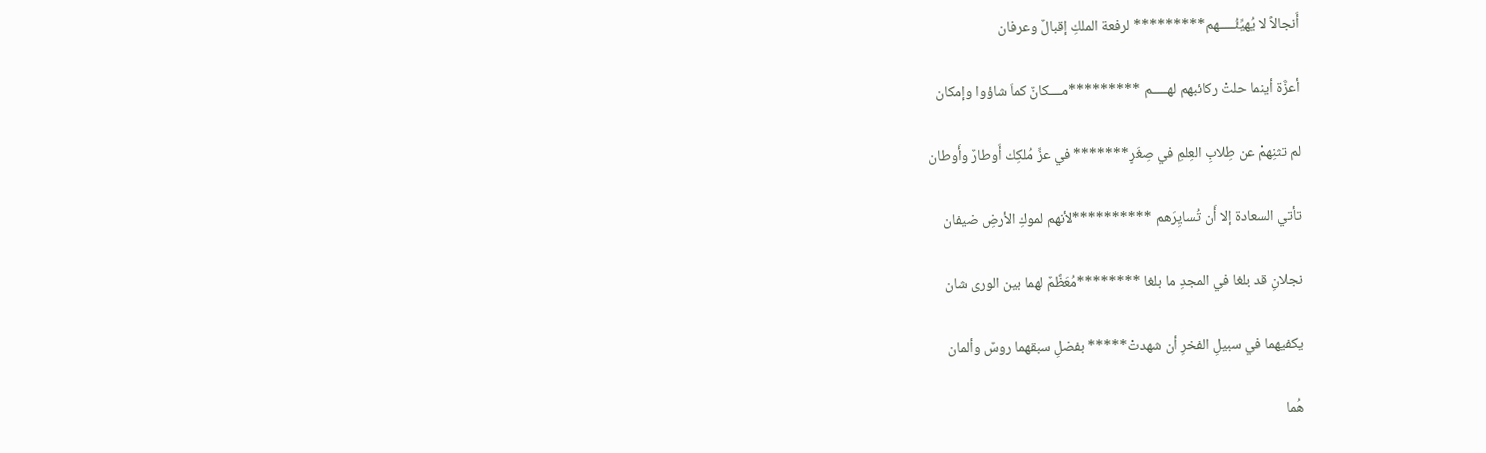أَنجالاً لا يُهيِّئُـــــهم********* لرفعة الملكِ إقبالٌ وعرفان

أعزَّة أينما حلتْ ركائبهم لهـــــم *********مــــكانٌ كماَ شاؤوا وإمكان

لم تثنِهمْ عن طِلابِ العِلمِ في صِغَرٍ******* في عزِّ مُلكِك أَوطارٌ وأَوطان

تأتي السعادة إلا أَن تُسايِرَهم **********لأنهم لموكِ الأرضِ ضيفان

نجلانِ قد بلغا في المجدِ ما بلغا ********مُعَظَّمٌ لهما بين الورى شان

يكفيهما في سبيلِ الفخرِ أن شهدتْ***** بفضلِ سبقهما روسٌ وألمان

هُما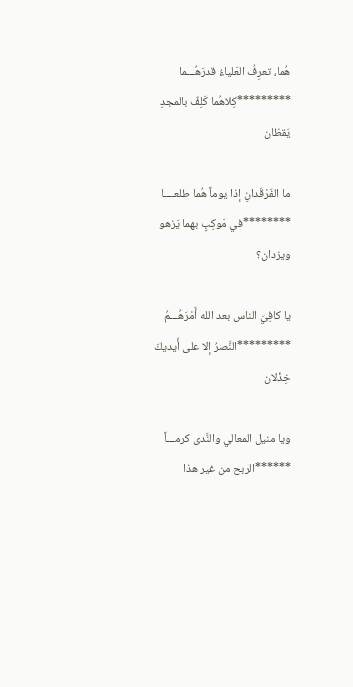هُما، تعرِفُ العَلياءُ قدرَهُـــما *********كِلاهُما كَلِفٌ بالمجدِ يَقظان

ما الفَرْقَدانِ إذا يوماً هُما طلعــــا ********في مَوكِبٍ بهما يَزهو ويزدان؟

يا كافِيَ الناس بعد الله أَمْرَهُـــمُ *********النَّصرُ إلا على أَيديكَ خِذْلان

ويا منيل المعالي والنَّدى كرمـــاً ******الربح من غير هذا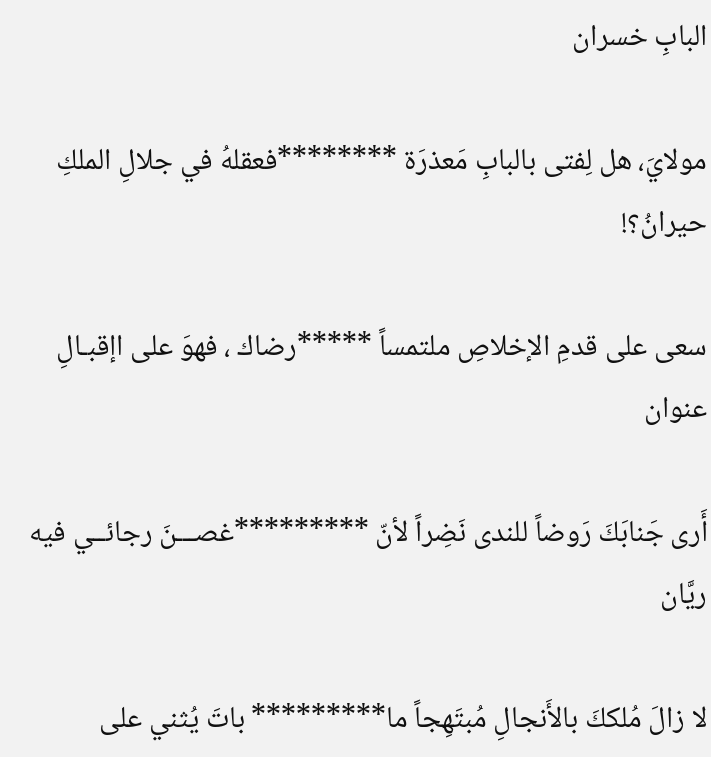البابِ خسران

مولايَ، هل لِفتى بالبابِ مَعذرَة ********فعقلهُ في جلالِ الملكِ حيرانُ؟!

سعى على قدمِ الإخلاصِ ملتمساً *****رضاك ، فهوَ على اإقبـالِ عنوان

أَرى جَنابَكَ رَوضاً للندى نَضِراً لأنّ *********غصـــنَ رجائــي فيه ريَّان

لا زالَ مُلككَ بالأَنجالِ مُبتَهِجاً ما********* باتَ يُثني على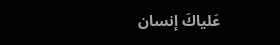عَلياكَ إنسان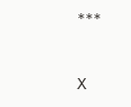***

X